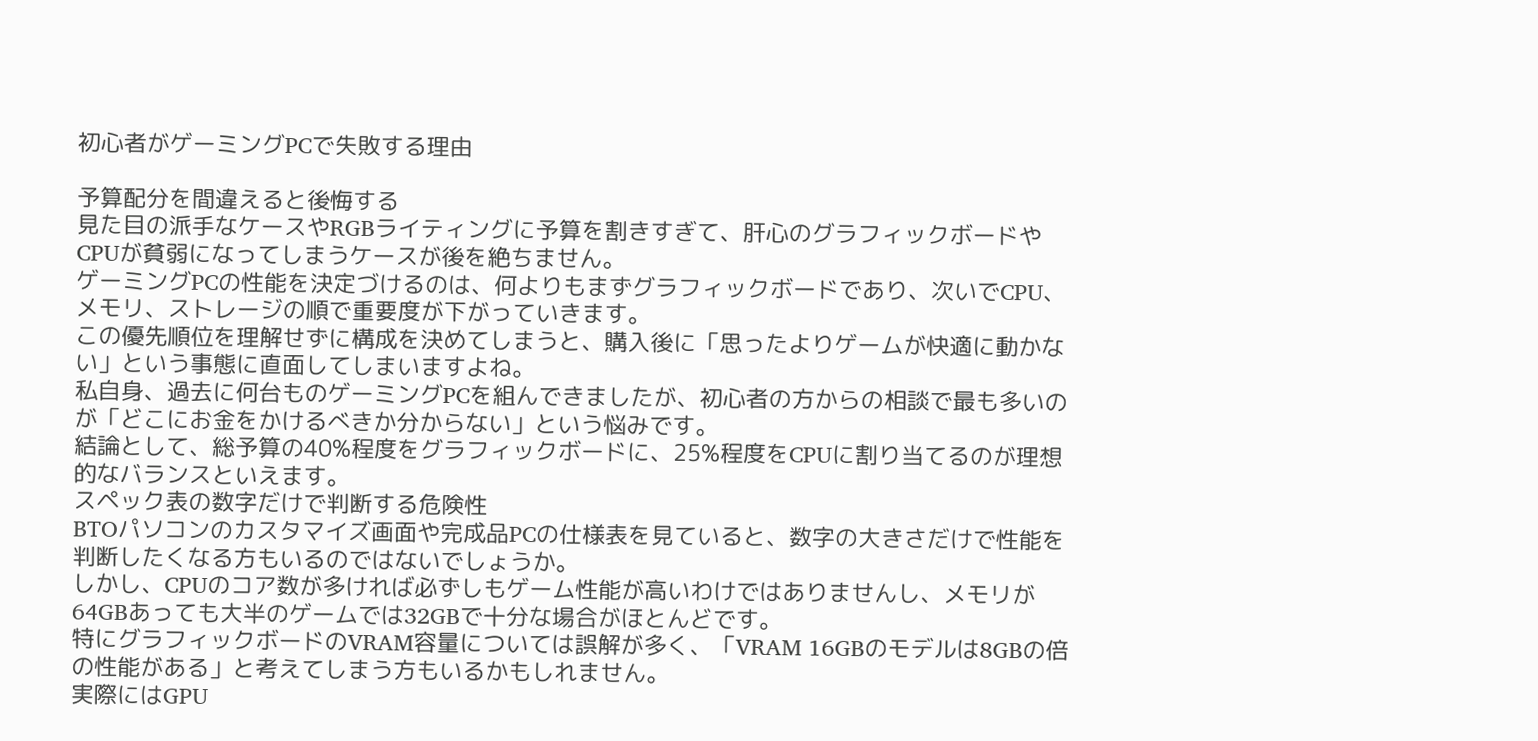初心者がゲーミングPCで失敗する理由

予算配分を間違えると後悔する
見た目の派手なケースやRGBライティングに予算を割きすぎて、肝心のグラフィックボードやCPUが貧弱になってしまうケースが後を絶ちません。
ゲーミングPCの性能を決定づけるのは、何よりもまずグラフィックボードであり、次いでCPU、メモリ、ストレージの順で重要度が下がっていきます。
この優先順位を理解せずに構成を決めてしまうと、購入後に「思ったよりゲームが快適に動かない」という事態に直面してしまいますよね。
私自身、過去に何台ものゲーミングPCを組んできましたが、初心者の方からの相談で最も多いのが「どこにお金をかけるべきか分からない」という悩みです。
結論として、総予算の40%程度をグラフィックボードに、25%程度をCPUに割り当てるのが理想的なバランスといえます。
スペック表の数字だけで判断する危険性
BTOパソコンのカスタマイズ画面や完成品PCの仕様表を見ていると、数字の大きさだけで性能を判断したくなる方もいるのではないでしょうか。
しかし、CPUのコア数が多ければ必ずしもゲーム性能が高いわけではありませんし、メモリが64GBあっても大半のゲームでは32GBで十分な場合がほとんどです。
特にグラフィックボードのVRAM容量については誤解が多く、「VRAM 16GBのモデルは8GBの倍の性能がある」と考えてしまう方もいるかもしれません。
実際にはGPU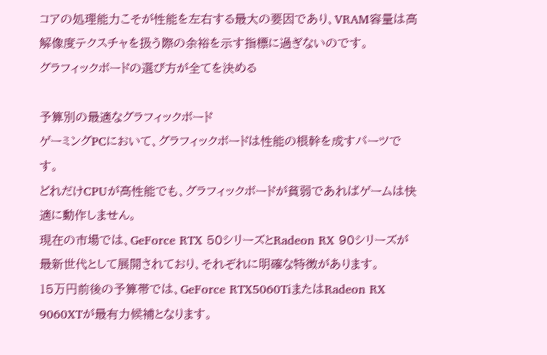コアの処理能力こそが性能を左右する最大の要因であり、VRAM容量は高解像度テクスチャを扱う際の余裕を示す指標に過ぎないのです。
グラフィックボードの選び方が全てを決める

予算別の最適なグラフィックボード
ゲーミングPCにおいて、グラフィックボードは性能の根幹を成すパーツです。
どれだけCPUが高性能でも、グラフィックボードが貧弱であればゲームは快適に動作しません。
現在の市場では、GeForce RTX 50シリーズとRadeon RX 90シリーズが最新世代として展開されており、それぞれに明確な特徴があります。
15万円前後の予算帯では、GeForce RTX5060TiまたはRadeon RX 9060XTが最有力候補となります。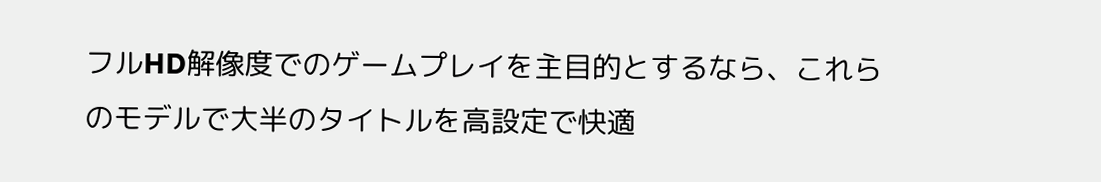フルHD解像度でのゲームプレイを主目的とするなら、これらのモデルで大半のタイトルを高設定で快適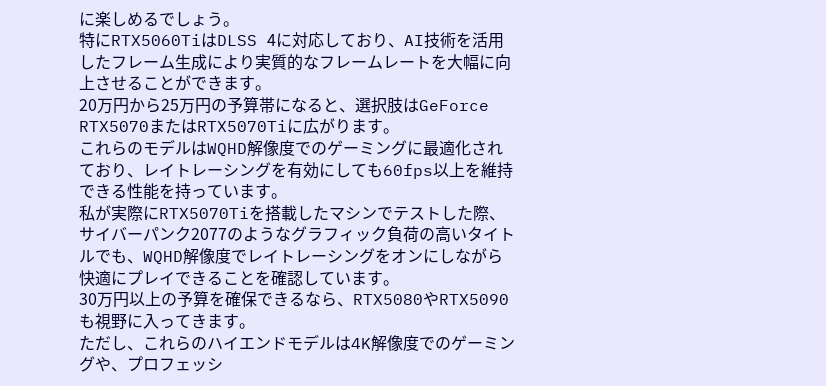に楽しめるでしょう。
特にRTX5060TiはDLSS 4に対応しており、AI技術を活用したフレーム生成により実質的なフレームレートを大幅に向上させることができます。
20万円から25万円の予算帯になると、選択肢はGeForce RTX5070またはRTX5070Tiに広がります。
これらのモデルはWQHD解像度でのゲーミングに最適化されており、レイトレーシングを有効にしても60fps以上を維持できる性能を持っています。
私が実際にRTX5070Tiを搭載したマシンでテストした際、サイバーパンク2077のようなグラフィック負荷の高いタイトルでも、WQHD解像度でレイトレーシングをオンにしながら快適にプレイできることを確認しています。
30万円以上の予算を確保できるなら、RTX5080やRTX5090も視野に入ってきます。
ただし、これらのハイエンドモデルは4K解像度でのゲーミングや、プロフェッシ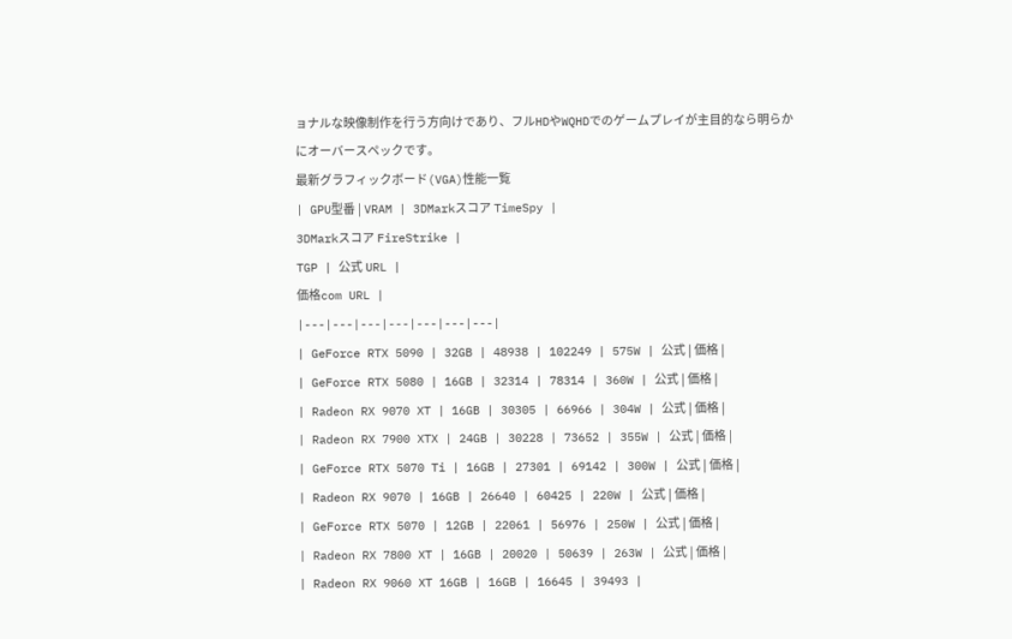ョナルな映像制作を行う方向けであり、フルHDやWQHDでのゲームプレイが主目的なら明らかにオーバースペックです。
最新グラフィックボード(VGA)性能一覧
| GPU型番 | VRAM | 3DMarkスコア TimeSpy |
3DMarkスコア FireStrike |
TGP | 公式 URL |
価格com URL |
|---|---|---|---|---|---|---|
| GeForce RTX 5090 | 32GB | 48938 | 102249 | 575W | 公式 | 価格 |
| GeForce RTX 5080 | 16GB | 32314 | 78314 | 360W | 公式 | 価格 |
| Radeon RX 9070 XT | 16GB | 30305 | 66966 | 304W | 公式 | 価格 |
| Radeon RX 7900 XTX | 24GB | 30228 | 73652 | 355W | 公式 | 価格 |
| GeForce RTX 5070 Ti | 16GB | 27301 | 69142 | 300W | 公式 | 価格 |
| Radeon RX 9070 | 16GB | 26640 | 60425 | 220W | 公式 | 価格 |
| GeForce RTX 5070 | 12GB | 22061 | 56976 | 250W | 公式 | 価格 |
| Radeon RX 7800 XT | 16GB | 20020 | 50639 | 263W | 公式 | 価格 |
| Radeon RX 9060 XT 16GB | 16GB | 16645 | 39493 |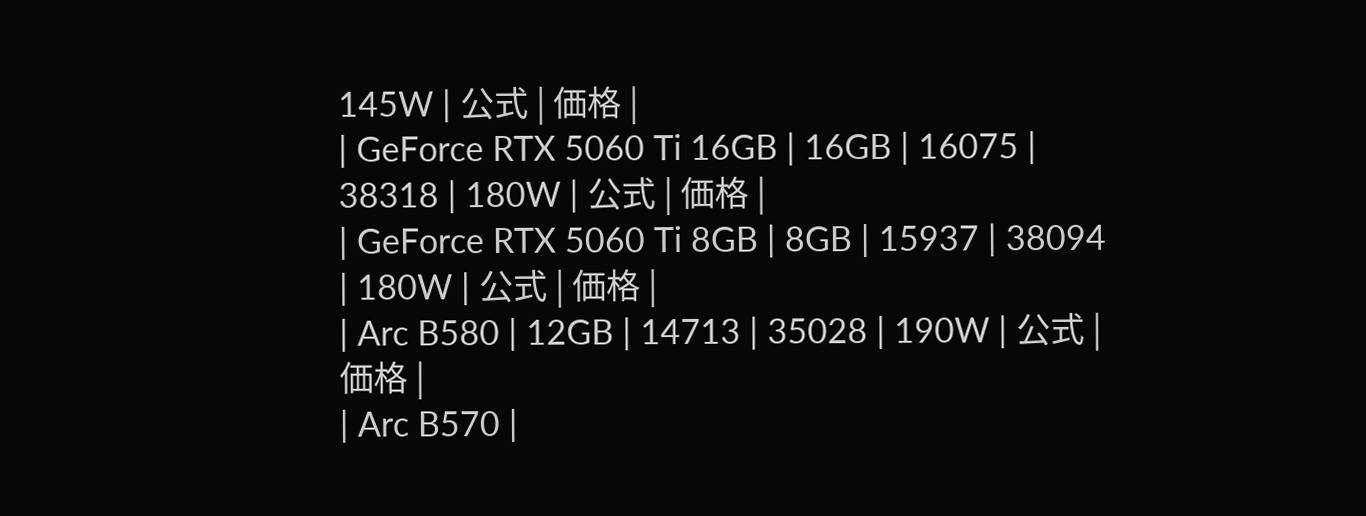145W | 公式 | 価格 |
| GeForce RTX 5060 Ti 16GB | 16GB | 16075 | 38318 | 180W | 公式 | 価格 |
| GeForce RTX 5060 Ti 8GB | 8GB | 15937 | 38094 | 180W | 公式 | 価格 |
| Arc B580 | 12GB | 14713 | 35028 | 190W | 公式 | 価格 |
| Arc B570 |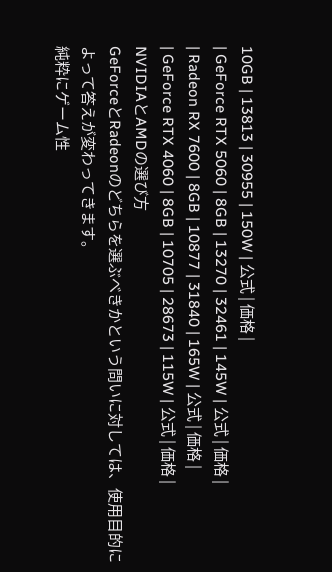10GB | 13813 | 30955 | 150W | 公式 | 価格 |
| GeForce RTX 5060 | 8GB | 13270 | 32461 | 145W | 公式 | 価格 |
| Radeon RX 7600 | 8GB | 10877 | 31840 | 165W | 公式 | 価格 |
| GeForce RTX 4060 | 8GB | 10705 | 28673 | 115W | 公式 | 価格 |
NVIDIAとAMDの選び方
GeForceとRadeonのどちらを選ぶべきかという問いに対しては、使用目的によって答えが変わってきます。
純粋にゲーム性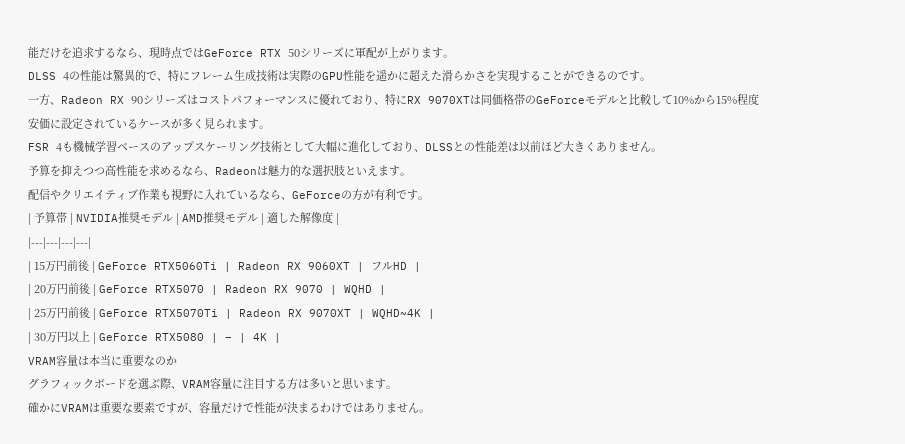能だけを追求するなら、現時点ではGeForce RTX 50シリーズに軍配が上がります。
DLSS 4の性能は驚異的で、特にフレーム生成技術は実際のGPU性能を遥かに超えた滑らかさを実現することができるのです。
一方、Radeon RX 90シリーズはコストパフォーマンスに優れており、特にRX 9070XTは同価格帯のGeForceモデルと比較して10%から15%程度安価に設定されているケースが多く見られます。
FSR 4も機械学習ベースのアップスケーリング技術として大幅に進化しており、DLSSとの性能差は以前ほど大きくありません。
予算を抑えつつ高性能を求めるなら、Radeonは魅力的な選択肢といえます。
配信やクリエイティブ作業も視野に入れているなら、GeForceの方が有利です。
| 予算帯 | NVIDIA推奨モデル | AMD推奨モデル | 適した解像度 |
|---|---|---|---|
| 15万円前後 | GeForce RTX5060Ti | Radeon RX 9060XT | フルHD |
| 20万円前後 | GeForce RTX5070 | Radeon RX 9070 | WQHD |
| 25万円前後 | GeForce RTX5070Ti | Radeon RX 9070XT | WQHD~4K |
| 30万円以上 | GeForce RTX5080 | – | 4K |
VRAM容量は本当に重要なのか
グラフィックボードを選ぶ際、VRAM容量に注目する方は多いと思います。
確かにVRAMは重要な要素ですが、容量だけで性能が決まるわけではありません。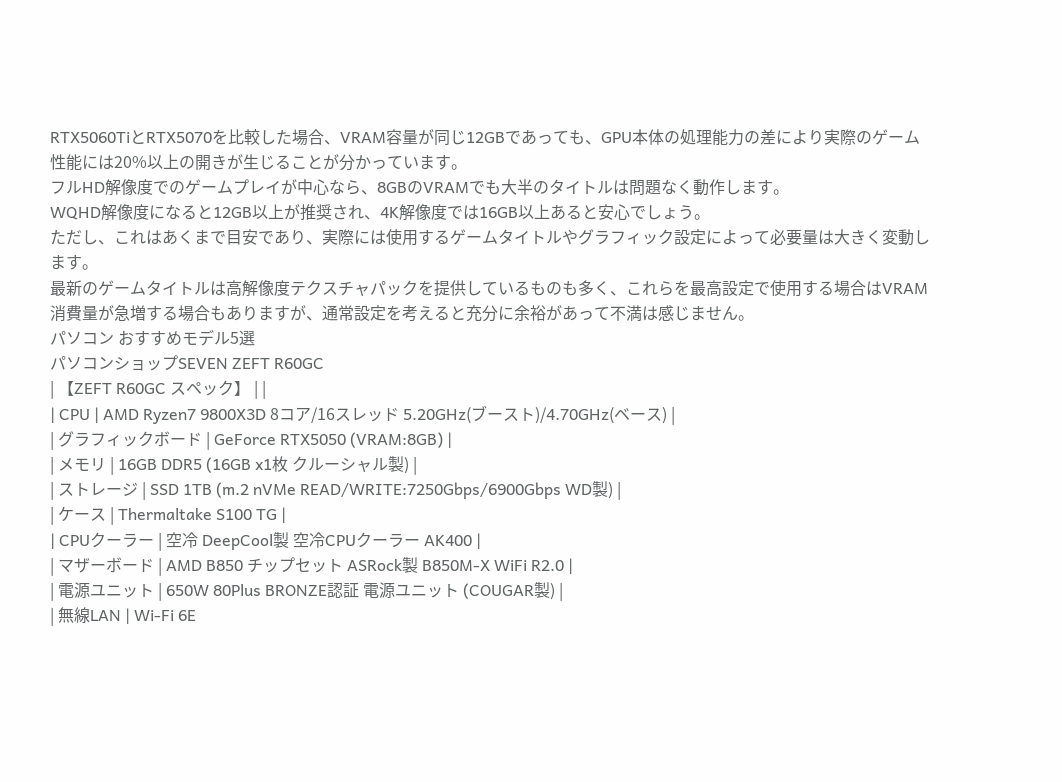RTX5060TiとRTX5070を比較した場合、VRAM容量が同じ12GBであっても、GPU本体の処理能力の差により実際のゲーム性能には20%以上の開きが生じることが分かっています。
フルHD解像度でのゲームプレイが中心なら、8GBのVRAMでも大半のタイトルは問題なく動作します。
WQHD解像度になると12GB以上が推奨され、4K解像度では16GB以上あると安心でしょう。
ただし、これはあくまで目安であり、実際には使用するゲームタイトルやグラフィック設定によって必要量は大きく変動します。
最新のゲームタイトルは高解像度テクスチャパックを提供しているものも多く、これらを最高設定で使用する場合はVRAM消費量が急増する場合もありますが、通常設定を考えると充分に余裕があって不満は感じません。
パソコン おすすめモデル5選
パソコンショップSEVEN ZEFT R60GC
| 【ZEFT R60GC スペック】 | |
| CPU | AMD Ryzen7 9800X3D 8コア/16スレッド 5.20GHz(ブースト)/4.70GHz(ベース) |
| グラフィックボード | GeForce RTX5050 (VRAM:8GB) |
| メモリ | 16GB DDR5 (16GB x1枚 クルーシャル製) |
| ストレージ | SSD 1TB (m.2 nVMe READ/WRITE:7250Gbps/6900Gbps WD製) |
| ケース | Thermaltake S100 TG |
| CPUクーラー | 空冷 DeepCool製 空冷CPUクーラー AK400 |
| マザーボード | AMD B850 チップセット ASRock製 B850M-X WiFi R2.0 |
| 電源ユニット | 650W 80Plus BRONZE認証 電源ユニット (COUGAR製) |
| 無線LAN | Wi-Fi 6E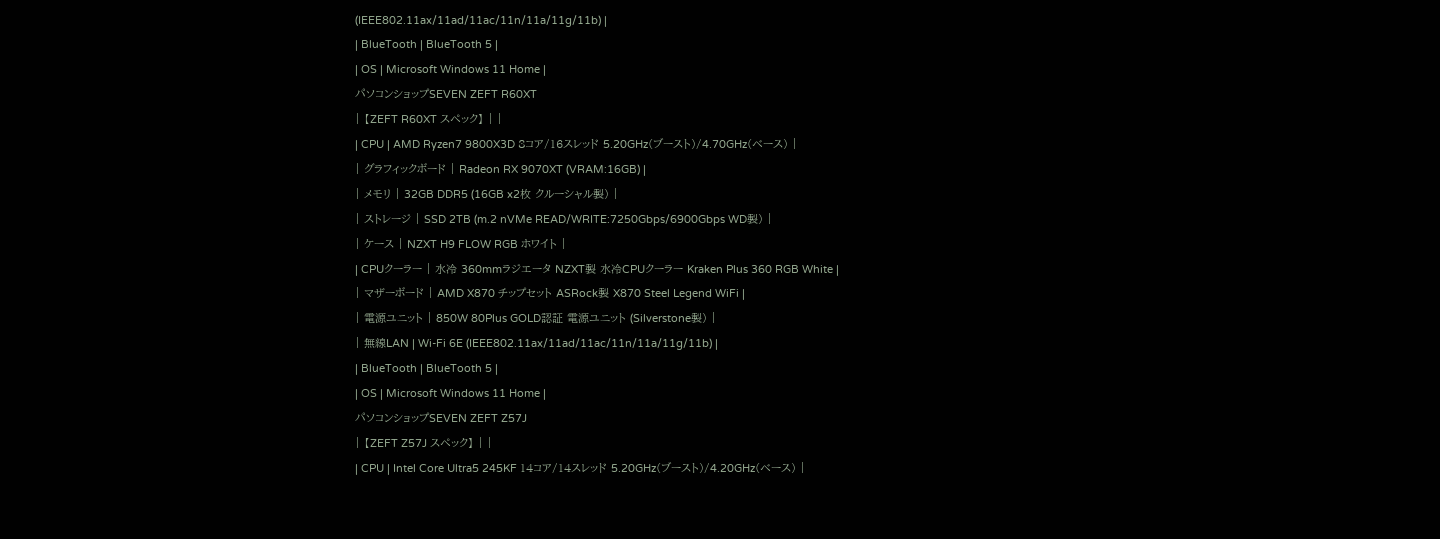(IEEE802.11ax/11ad/11ac/11n/11a/11g/11b) |
| BlueTooth | BlueTooth 5 |
| OS | Microsoft Windows 11 Home |
パソコンショップSEVEN ZEFT R60XT
| 【ZEFT R60XT スペック】 | |
| CPU | AMD Ryzen7 9800X3D 8コア/16スレッド 5.20GHz(ブースト)/4.70GHz(ベース) |
| グラフィックボード | Radeon RX 9070XT (VRAM:16GB) |
| メモリ | 32GB DDR5 (16GB x2枚 クルーシャル製) |
| ストレージ | SSD 2TB (m.2 nVMe READ/WRITE:7250Gbps/6900Gbps WD製) |
| ケース | NZXT H9 FLOW RGB ホワイト |
| CPUクーラー | 水冷 360mmラジエータ NZXT製 水冷CPUクーラー Kraken Plus 360 RGB White |
| マザーボード | AMD X870 チップセット ASRock製 X870 Steel Legend WiFi |
| 電源ユニット | 850W 80Plus GOLD認証 電源ユニット (Silverstone製) |
| 無線LAN | Wi-Fi 6E (IEEE802.11ax/11ad/11ac/11n/11a/11g/11b) |
| BlueTooth | BlueTooth 5 |
| OS | Microsoft Windows 11 Home |
パソコンショップSEVEN ZEFT Z57J
| 【ZEFT Z57J スペック】 | |
| CPU | Intel Core Ultra5 245KF 14コア/14スレッド 5.20GHz(ブースト)/4.20GHz(ベース) |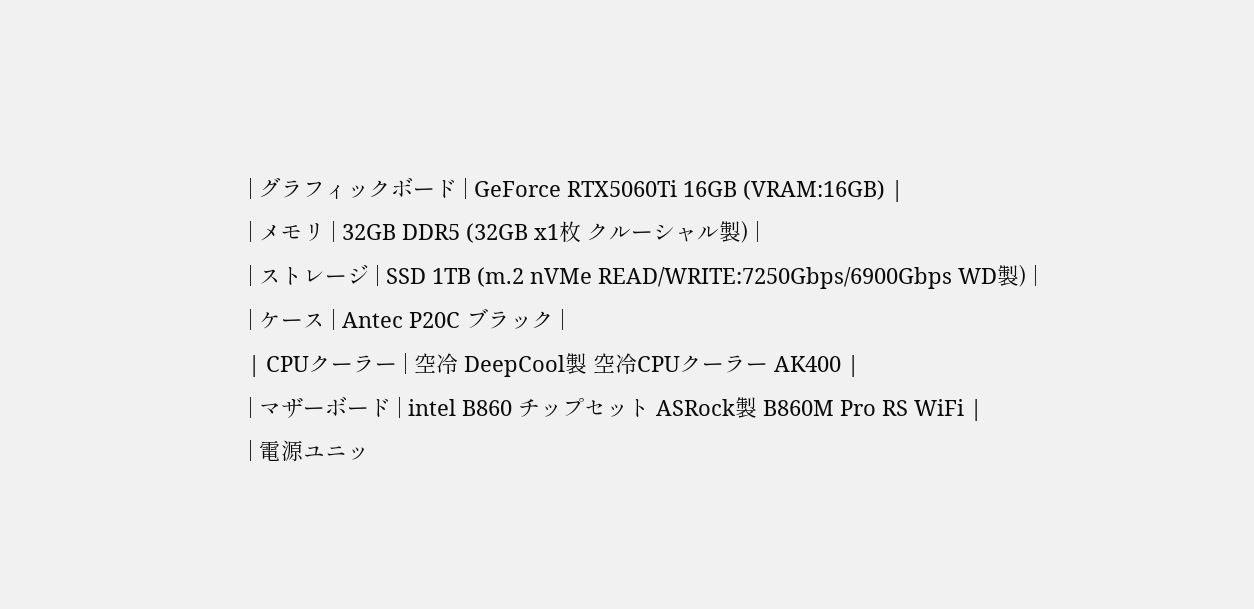| グラフィックボード | GeForce RTX5060Ti 16GB (VRAM:16GB) |
| メモリ | 32GB DDR5 (32GB x1枚 クルーシャル製) |
| ストレージ | SSD 1TB (m.2 nVMe READ/WRITE:7250Gbps/6900Gbps WD製) |
| ケース | Antec P20C ブラック |
| CPUクーラー | 空冷 DeepCool製 空冷CPUクーラー AK400 |
| マザーボード | intel B860 チップセット ASRock製 B860M Pro RS WiFi |
| 電源ユニッ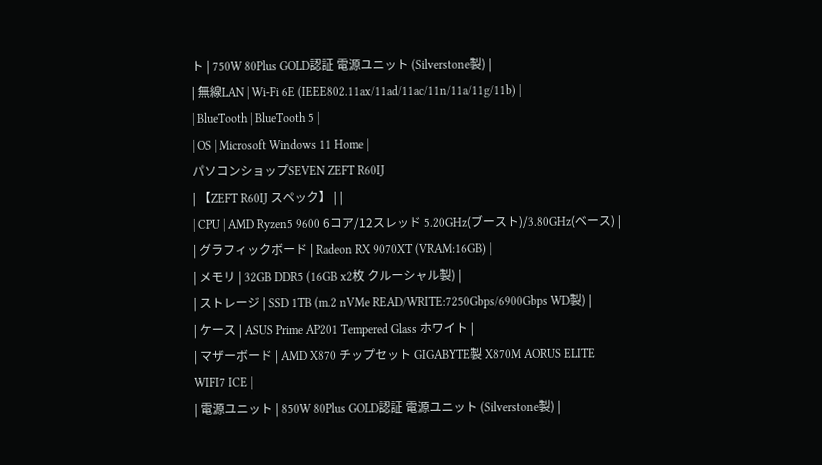ト | 750W 80Plus GOLD認証 電源ユニット (Silverstone製) |
| 無線LAN | Wi-Fi 6E (IEEE802.11ax/11ad/11ac/11n/11a/11g/11b) |
| BlueTooth | BlueTooth 5 |
| OS | Microsoft Windows 11 Home |
パソコンショップSEVEN ZEFT R60IJ
| 【ZEFT R60IJ スペック】 | |
| CPU | AMD Ryzen5 9600 6コア/12スレッド 5.20GHz(ブースト)/3.80GHz(ベース) |
| グラフィックボード | Radeon RX 9070XT (VRAM:16GB) |
| メモリ | 32GB DDR5 (16GB x2枚 クルーシャル製) |
| ストレージ | SSD 1TB (m.2 nVMe READ/WRITE:7250Gbps/6900Gbps WD製) |
| ケース | ASUS Prime AP201 Tempered Glass ホワイト |
| マザーボード | AMD X870 チップセット GIGABYTE製 X870M AORUS ELITE WIFI7 ICE |
| 電源ユニット | 850W 80Plus GOLD認証 電源ユニット (Silverstone製) |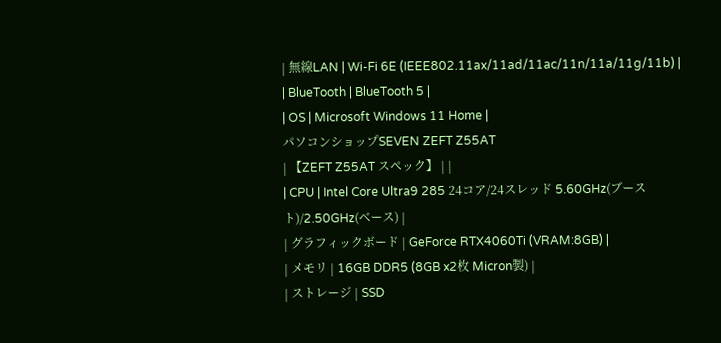| 無線LAN | Wi-Fi 6E (IEEE802.11ax/11ad/11ac/11n/11a/11g/11b) |
| BlueTooth | BlueTooth 5 |
| OS | Microsoft Windows 11 Home |
パソコンショップSEVEN ZEFT Z55AT
| 【ZEFT Z55AT スペック】 | |
| CPU | Intel Core Ultra9 285 24コア/24スレッド 5.60GHz(ブースト)/2.50GHz(ベース) |
| グラフィックボード | GeForce RTX4060Ti (VRAM:8GB) |
| メモリ | 16GB DDR5 (8GB x2枚 Micron製) |
| ストレージ | SSD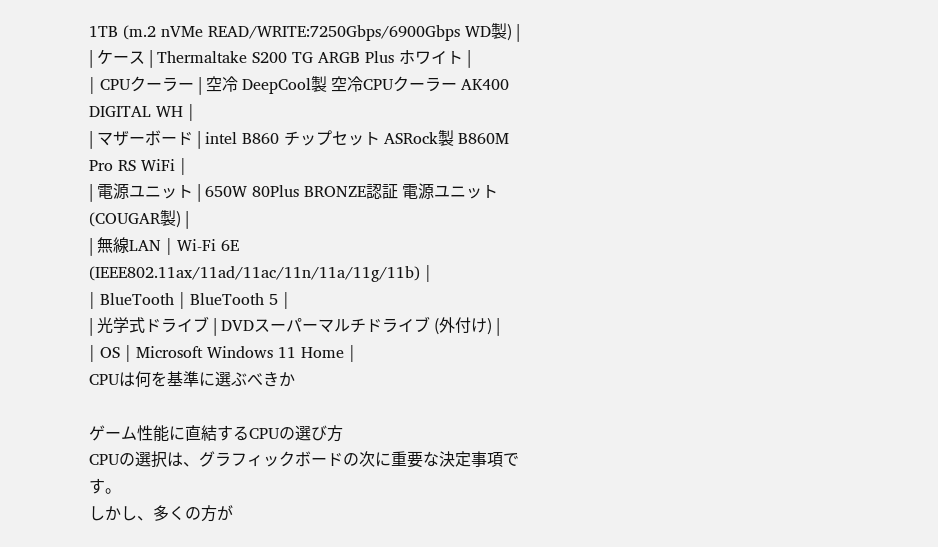1TB (m.2 nVMe READ/WRITE:7250Gbps/6900Gbps WD製) |
| ケース | Thermaltake S200 TG ARGB Plus ホワイト |
| CPUクーラー | 空冷 DeepCool製 空冷CPUクーラー AK400 DIGITAL WH |
| マザーボード | intel B860 チップセット ASRock製 B860M Pro RS WiFi |
| 電源ユニット | 650W 80Plus BRONZE認証 電源ユニット (COUGAR製) |
| 無線LAN | Wi-Fi 6E (IEEE802.11ax/11ad/11ac/11n/11a/11g/11b) |
| BlueTooth | BlueTooth 5 |
| 光学式ドライブ | DVDスーパーマルチドライブ (外付け) |
| OS | Microsoft Windows 11 Home |
CPUは何を基準に選ぶべきか

ゲーム性能に直結するCPUの選び方
CPUの選択は、グラフィックボードの次に重要な決定事項です。
しかし、多くの方が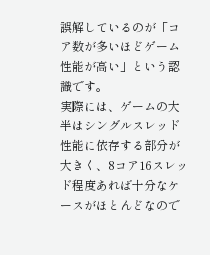誤解しているのが「コア数が多いほどゲーム性能が高い」という認識です。
実際には、ゲームの大半はシングルスレッド性能に依存する部分が大きく、8コア16スレッド程度あれば十分なケースがほとんどなので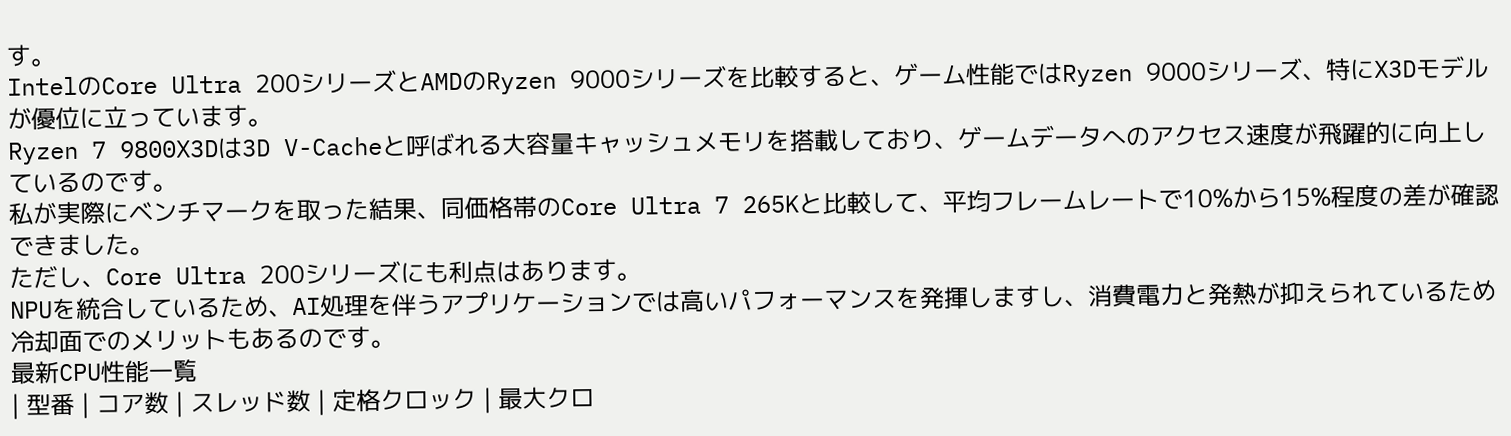す。
IntelのCore Ultra 200シリーズとAMDのRyzen 9000シリーズを比較すると、ゲーム性能ではRyzen 9000シリーズ、特にX3Dモデルが優位に立っています。
Ryzen 7 9800X3Dは3D V-Cacheと呼ばれる大容量キャッシュメモリを搭載しており、ゲームデータへのアクセス速度が飛躍的に向上しているのです。
私が実際にベンチマークを取った結果、同価格帯のCore Ultra 7 265Kと比較して、平均フレームレートで10%から15%程度の差が確認できました。
ただし、Core Ultra 200シリーズにも利点はあります。
NPUを統合しているため、AI処理を伴うアプリケーションでは高いパフォーマンスを発揮しますし、消費電力と発熱が抑えられているため冷却面でのメリットもあるのです。
最新CPU性能一覧
| 型番 | コア数 | スレッド数 | 定格クロック | 最大クロ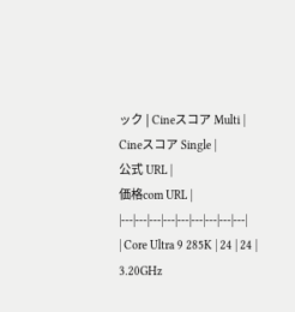ック | Cineスコア Multi |
Cineスコア Single |
公式 URL |
価格com URL |
|---|---|---|---|---|---|---|---|---|
| Core Ultra 9 285K | 24 | 24 | 3.20GHz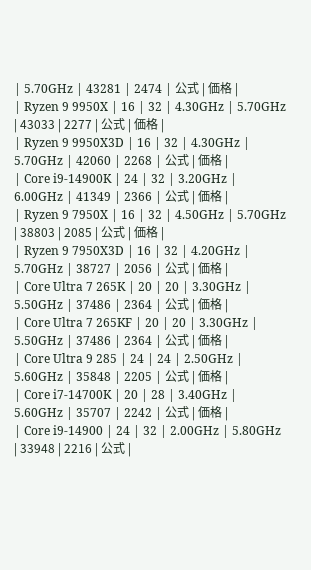| 5.70GHz | 43281 | 2474 | 公式 | 価格 |
| Ryzen 9 9950X | 16 | 32 | 4.30GHz | 5.70GHz | 43033 | 2277 | 公式 | 価格 |
| Ryzen 9 9950X3D | 16 | 32 | 4.30GHz | 5.70GHz | 42060 | 2268 | 公式 | 価格 |
| Core i9-14900K | 24 | 32 | 3.20GHz | 6.00GHz | 41349 | 2366 | 公式 | 価格 |
| Ryzen 9 7950X | 16 | 32 | 4.50GHz | 5.70GHz | 38803 | 2085 | 公式 | 価格 |
| Ryzen 9 7950X3D | 16 | 32 | 4.20GHz | 5.70GHz | 38727 | 2056 | 公式 | 価格 |
| Core Ultra 7 265K | 20 | 20 | 3.30GHz | 5.50GHz | 37486 | 2364 | 公式 | 価格 |
| Core Ultra 7 265KF | 20 | 20 | 3.30GHz | 5.50GHz | 37486 | 2364 | 公式 | 価格 |
| Core Ultra 9 285 | 24 | 24 | 2.50GHz | 5.60GHz | 35848 | 2205 | 公式 | 価格 |
| Core i7-14700K | 20 | 28 | 3.40GHz | 5.60GHz | 35707 | 2242 | 公式 | 価格 |
| Core i9-14900 | 24 | 32 | 2.00GHz | 5.80GHz | 33948 | 2216 | 公式 |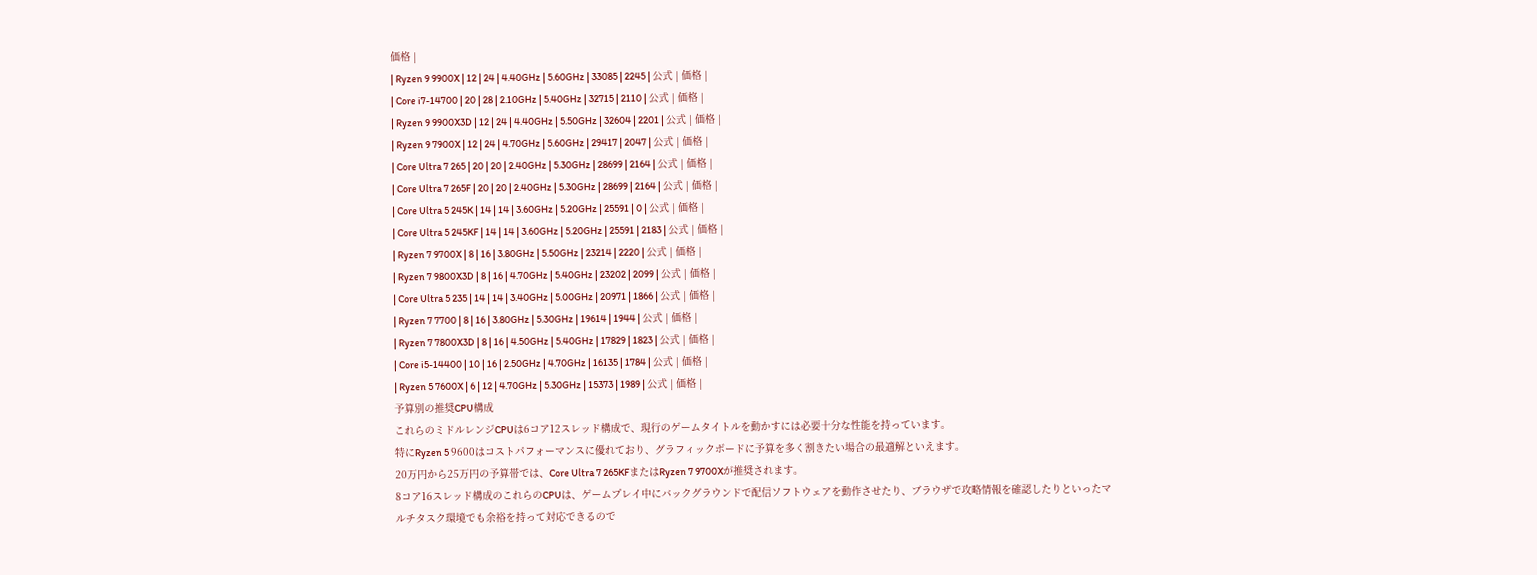価格 |
| Ryzen 9 9900X | 12 | 24 | 4.40GHz | 5.60GHz | 33085 | 2245 | 公式 | 価格 |
| Core i7-14700 | 20 | 28 | 2.10GHz | 5.40GHz | 32715 | 2110 | 公式 | 価格 |
| Ryzen 9 9900X3D | 12 | 24 | 4.40GHz | 5.50GHz | 32604 | 2201 | 公式 | 価格 |
| Ryzen 9 7900X | 12 | 24 | 4.70GHz | 5.60GHz | 29417 | 2047 | 公式 | 価格 |
| Core Ultra 7 265 | 20 | 20 | 2.40GHz | 5.30GHz | 28699 | 2164 | 公式 | 価格 |
| Core Ultra 7 265F | 20 | 20 | 2.40GHz | 5.30GHz | 28699 | 2164 | 公式 | 価格 |
| Core Ultra 5 245K | 14 | 14 | 3.60GHz | 5.20GHz | 25591 | 0 | 公式 | 価格 |
| Core Ultra 5 245KF | 14 | 14 | 3.60GHz | 5.20GHz | 25591 | 2183 | 公式 | 価格 |
| Ryzen 7 9700X | 8 | 16 | 3.80GHz | 5.50GHz | 23214 | 2220 | 公式 | 価格 |
| Ryzen 7 9800X3D | 8 | 16 | 4.70GHz | 5.40GHz | 23202 | 2099 | 公式 | 価格 |
| Core Ultra 5 235 | 14 | 14 | 3.40GHz | 5.00GHz | 20971 | 1866 | 公式 | 価格 |
| Ryzen 7 7700 | 8 | 16 | 3.80GHz | 5.30GHz | 19614 | 1944 | 公式 | 価格 |
| Ryzen 7 7800X3D | 8 | 16 | 4.50GHz | 5.40GHz | 17829 | 1823 | 公式 | 価格 |
| Core i5-14400 | 10 | 16 | 2.50GHz | 4.70GHz | 16135 | 1784 | 公式 | 価格 |
| Ryzen 5 7600X | 6 | 12 | 4.70GHz | 5.30GHz | 15373 | 1989 | 公式 | 価格 |
予算別の推奨CPU構成
これらのミドルレンジCPUは6コア12スレッド構成で、現行のゲームタイトルを動かすには必要十分な性能を持っています。
特にRyzen 5 9600はコストパフォーマンスに優れており、グラフィックボードに予算を多く割きたい場合の最適解といえます。
20万円から25万円の予算帯では、Core Ultra 7 265KFまたはRyzen 7 9700Xが推奨されます。
8コア16スレッド構成のこれらのCPUは、ゲームプレイ中にバックグラウンドで配信ソフトウェアを動作させたり、ブラウザで攻略情報を確認したりといったマルチタスク環境でも余裕を持って対応できるので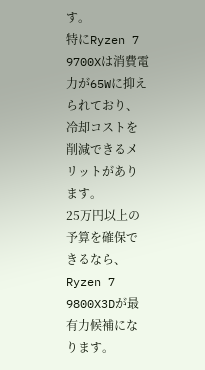す。
特にRyzen 7 9700Xは消費電力が65Wに抑えられており、冷却コストを削減できるメリットがあります。
25万円以上の予算を確保できるなら、Ryzen 7 9800X3Dが最有力候補になります。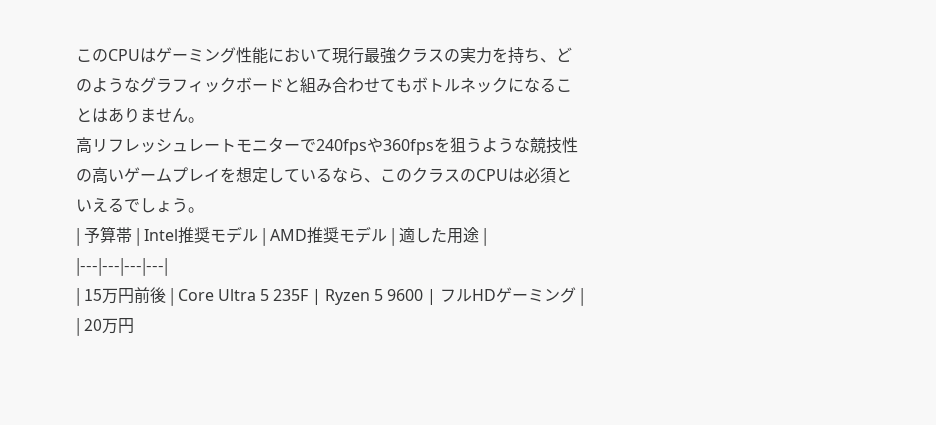このCPUはゲーミング性能において現行最強クラスの実力を持ち、どのようなグラフィックボードと組み合わせてもボトルネックになることはありません。
高リフレッシュレートモニターで240fpsや360fpsを狙うような競技性の高いゲームプレイを想定しているなら、このクラスのCPUは必須といえるでしょう。
| 予算帯 | Intel推奨モデル | AMD推奨モデル | 適した用途 |
|---|---|---|---|
| 15万円前後 | Core Ultra 5 235F | Ryzen 5 9600 | フルHDゲーミング |
| 20万円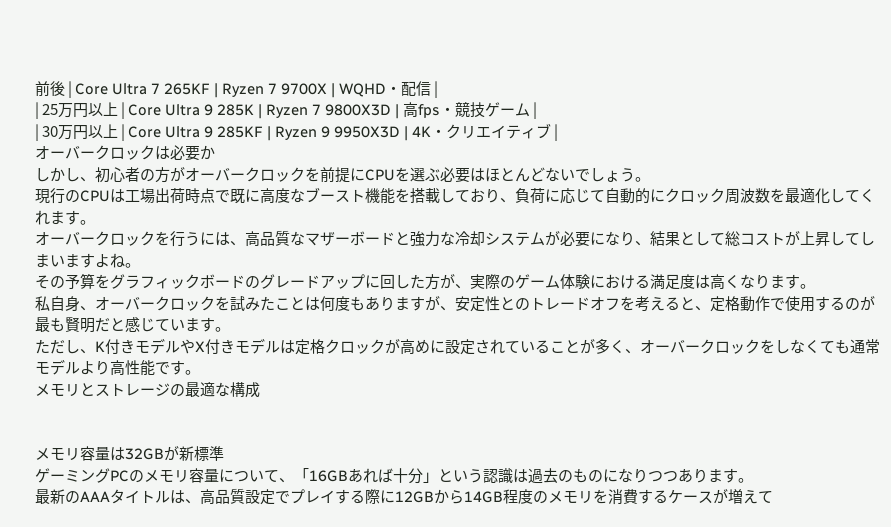前後 | Core Ultra 7 265KF | Ryzen 7 9700X | WQHD・配信 |
| 25万円以上 | Core Ultra 9 285K | Ryzen 7 9800X3D | 高fps・競技ゲーム |
| 30万円以上 | Core Ultra 9 285KF | Ryzen 9 9950X3D | 4K・クリエイティブ |
オーバークロックは必要か
しかし、初心者の方がオーバークロックを前提にCPUを選ぶ必要はほとんどないでしょう。
現行のCPUは工場出荷時点で既に高度なブースト機能を搭載しており、負荷に応じて自動的にクロック周波数を最適化してくれます。
オーバークロックを行うには、高品質なマザーボードと強力な冷却システムが必要になり、結果として総コストが上昇してしまいますよね。
その予算をグラフィックボードのグレードアップに回した方が、実際のゲーム体験における満足度は高くなります。
私自身、オーバークロックを試みたことは何度もありますが、安定性とのトレードオフを考えると、定格動作で使用するのが最も賢明だと感じています。
ただし、K付きモデルやX付きモデルは定格クロックが高めに設定されていることが多く、オーバークロックをしなくても通常モデルより高性能です。
メモリとストレージの最適な構成


メモリ容量は32GBが新標準
ゲーミングPCのメモリ容量について、「16GBあれば十分」という認識は過去のものになりつつあります。
最新のAAAタイトルは、高品質設定でプレイする際に12GBから14GB程度のメモリを消費するケースが増えて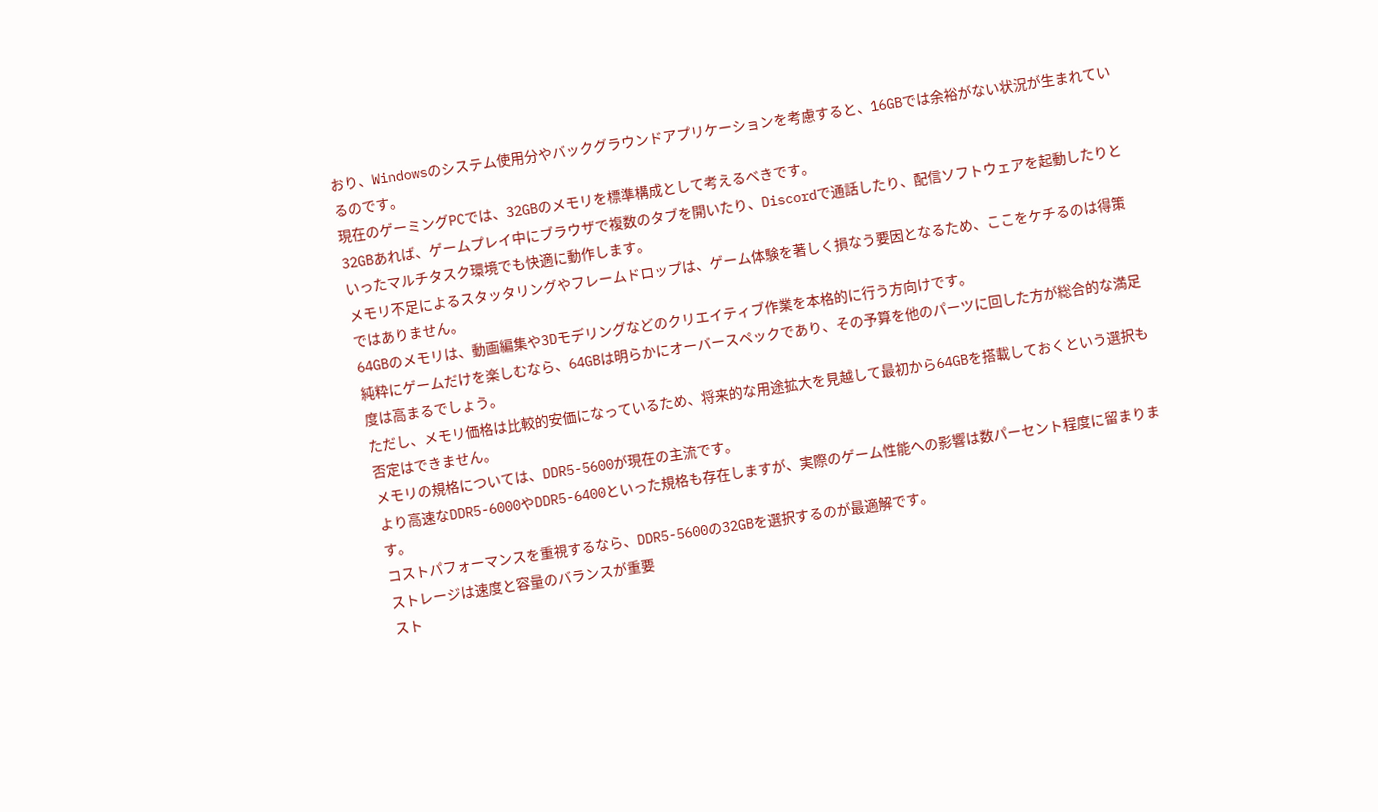おり、Windowsのシステム使用分やバックグラウンドアプリケーションを考慮すると、16GBでは余裕がない状況が生まれているのです。
現在のゲーミングPCでは、32GBのメモリを標準構成として考えるべきです。
32GBあれば、ゲームプレイ中にブラウザで複数のタブを開いたり、Discordで通話したり、配信ソフトウェアを起動したりといったマルチタスク環境でも快適に動作します。
メモリ不足によるスタッタリングやフレームドロップは、ゲーム体験を著しく損なう要因となるため、ここをケチるのは得策ではありません。
64GBのメモリは、動画編集や3Dモデリングなどのクリエイティブ作業を本格的に行う方向けです。
純粋にゲームだけを楽しむなら、64GBは明らかにオーバースペックであり、その予算を他のパーツに回した方が総合的な満足度は高まるでしょう。
ただし、メモリ価格は比較的安価になっているため、将来的な用途拡大を見越して最初から64GBを搭載しておくという選択も否定はできません。
メモリの規格については、DDR5-5600が現在の主流です。
より高速なDDR5-6000やDDR5-6400といった規格も存在しますが、実際のゲーム性能への影響は数パーセント程度に留まります。
コストパフォーマンスを重視するなら、DDR5-5600の32GBを選択するのが最適解です。
ストレージは速度と容量のバランスが重要
スト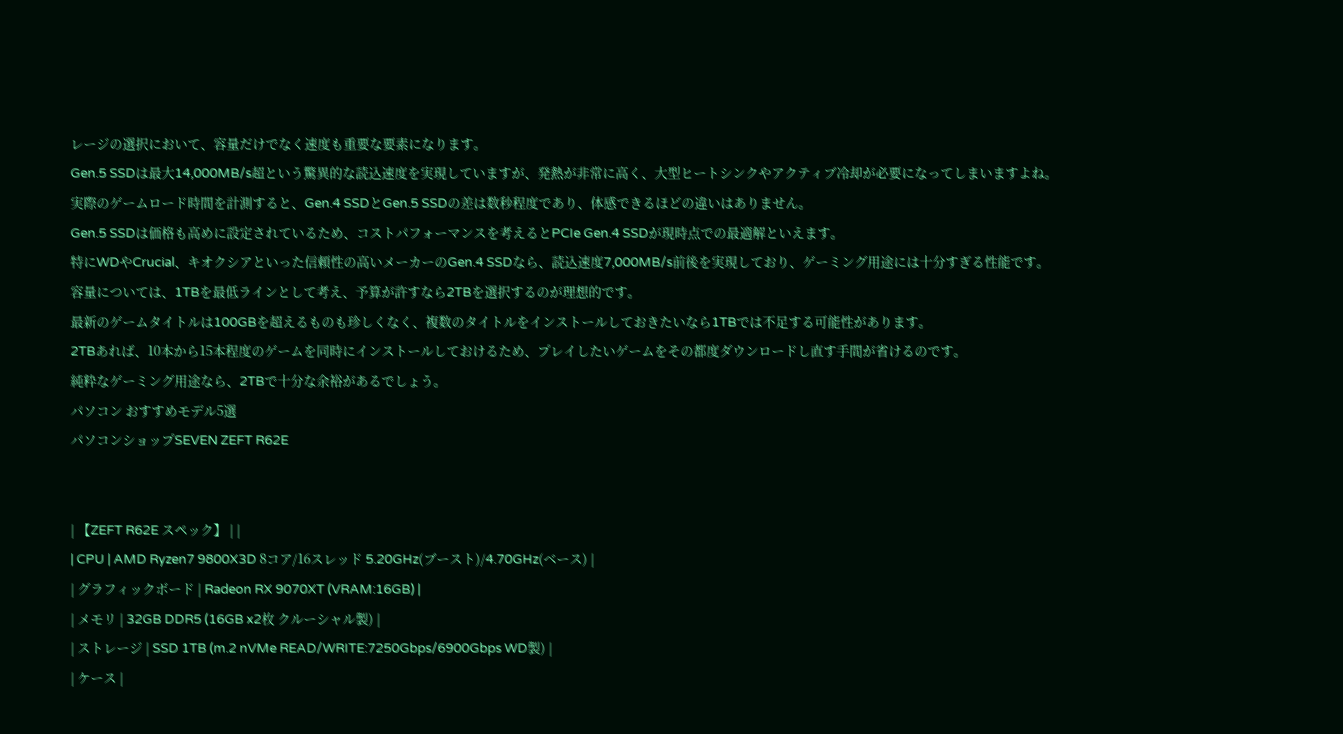レージの選択において、容量だけでなく速度も重要な要素になります。
Gen.5 SSDは最大14,000MB/s超という驚異的な読込速度を実現していますが、発熱が非常に高く、大型ヒートシンクやアクティブ冷却が必要になってしまいますよね。
実際のゲームロード時間を計測すると、Gen.4 SSDとGen.5 SSDの差は数秒程度であり、体感できるほどの違いはありません。
Gen.5 SSDは価格も高めに設定されているため、コストパフォーマンスを考えるとPCIe Gen.4 SSDが現時点での最適解といえます。
特にWDやCrucial、キオクシアといった信頼性の高いメーカーのGen.4 SSDなら、読込速度7,000MB/s前後を実現しており、ゲーミング用途には十分すぎる性能です。
容量については、1TBを最低ラインとして考え、予算が許すなら2TBを選択するのが理想的です。
最新のゲームタイトルは100GBを超えるものも珍しくなく、複数のタイトルをインストールしておきたいなら1TBでは不足する可能性があります。
2TBあれば、10本から15本程度のゲームを同時にインストールしておけるため、プレイしたいゲームをその都度ダウンロードし直す手間が省けるのです。
純粋なゲーミング用途なら、2TBで十分な余裕があるでしょう。
パソコン おすすめモデル5選
パソコンショップSEVEN ZEFT R62E


| 【ZEFT R62E スペック】 | |
| CPU | AMD Ryzen7 9800X3D 8コア/16スレッド 5.20GHz(ブースト)/4.70GHz(ベース) |
| グラフィックボード | Radeon RX 9070XT (VRAM:16GB) |
| メモリ | 32GB DDR5 (16GB x2枚 クルーシャル製) |
| ストレージ | SSD 1TB (m.2 nVMe READ/WRITE:7250Gbps/6900Gbps WD製) |
| ケース |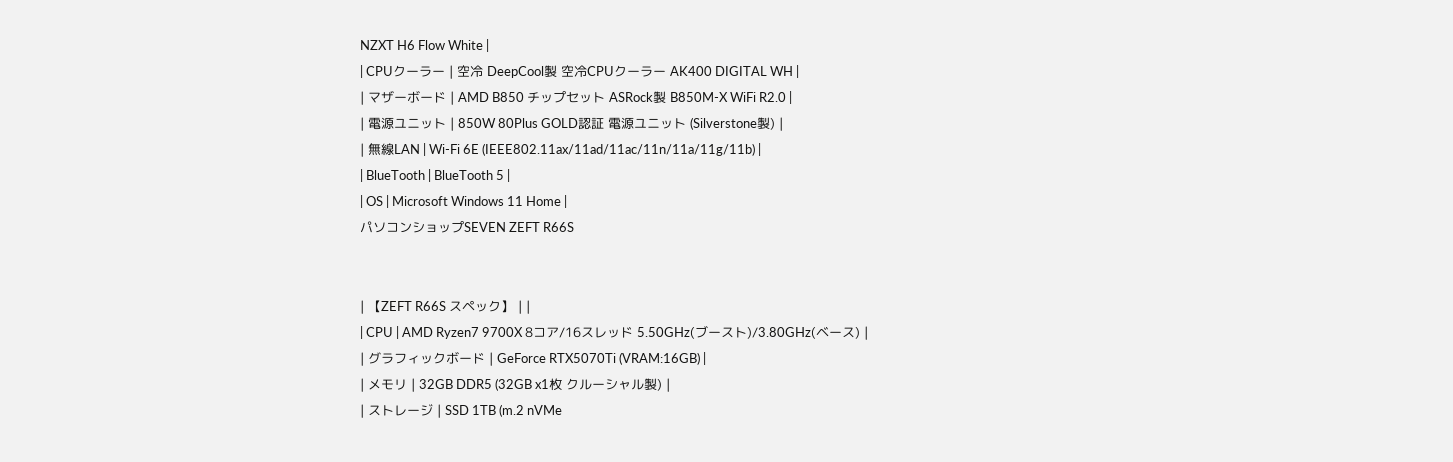NZXT H6 Flow White |
| CPUクーラー | 空冷 DeepCool製 空冷CPUクーラー AK400 DIGITAL WH |
| マザーボード | AMD B850 チップセット ASRock製 B850M-X WiFi R2.0 |
| 電源ユニット | 850W 80Plus GOLD認証 電源ユニット (Silverstone製) |
| 無線LAN | Wi-Fi 6E (IEEE802.11ax/11ad/11ac/11n/11a/11g/11b) |
| BlueTooth | BlueTooth 5 |
| OS | Microsoft Windows 11 Home |
パソコンショップSEVEN ZEFT R66S


| 【ZEFT R66S スペック】 | |
| CPU | AMD Ryzen7 9700X 8コア/16スレッド 5.50GHz(ブースト)/3.80GHz(ベース) |
| グラフィックボード | GeForce RTX5070Ti (VRAM:16GB) |
| メモリ | 32GB DDR5 (32GB x1枚 クルーシャル製) |
| ストレージ | SSD 1TB (m.2 nVMe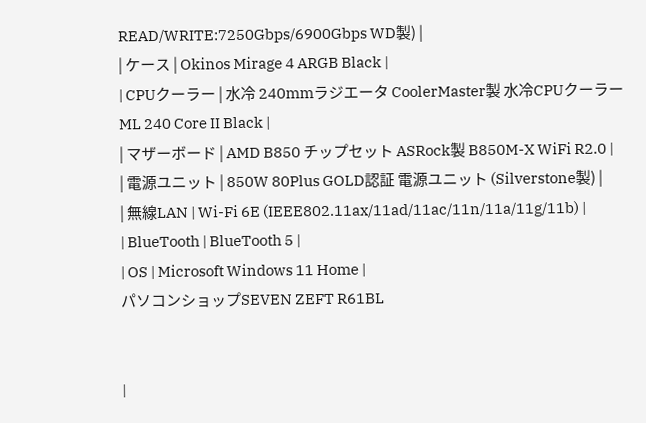READ/WRITE:7250Gbps/6900Gbps WD製) |
| ケース | Okinos Mirage 4 ARGB Black |
| CPUクーラー | 水冷 240mmラジエータ CoolerMaster製 水冷CPUクーラー ML 240 Core II Black |
| マザーボード | AMD B850 チップセット ASRock製 B850M-X WiFi R2.0 |
| 電源ユニット | 850W 80Plus GOLD認証 電源ユニット (Silverstone製) |
| 無線LAN | Wi-Fi 6E (IEEE802.11ax/11ad/11ac/11n/11a/11g/11b) |
| BlueTooth | BlueTooth 5 |
| OS | Microsoft Windows 11 Home |
パソコンショップSEVEN ZEFT R61BL


|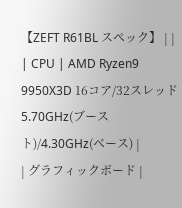【ZEFT R61BL スペック】 | |
| CPU | AMD Ryzen9 9950X3D 16コア/32スレッド 5.70GHz(ブースト)/4.30GHz(ベース) |
| グラフィックボード |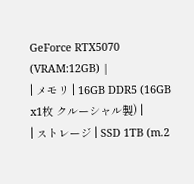GeForce RTX5070 (VRAM:12GB) |
| メモリ | 16GB DDR5 (16GB x1枚 クルーシャル製) |
| ストレージ | SSD 1TB (m.2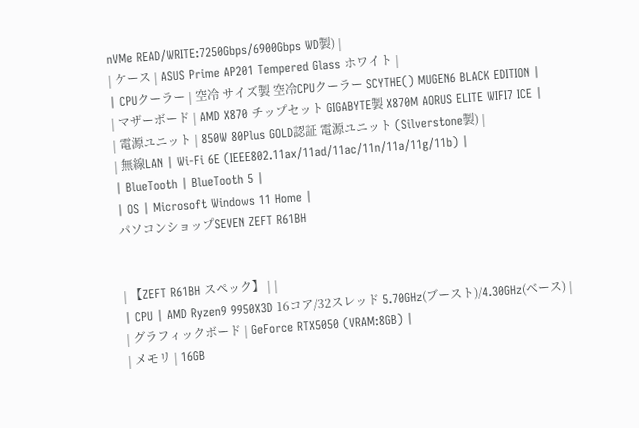nVMe READ/WRITE:7250Gbps/6900Gbps WD製) |
| ケース | ASUS Prime AP201 Tempered Glass ホワイト |
| CPUクーラー | 空冷 サイズ製 空冷CPUクーラー SCYTHE() MUGEN6 BLACK EDITION |
| マザーボード | AMD X870 チップセット GIGABYTE製 X870M AORUS ELITE WIFI7 ICE |
| 電源ユニット | 850W 80Plus GOLD認証 電源ユニット (Silverstone製) |
| 無線LAN | Wi-Fi 6E (IEEE802.11ax/11ad/11ac/11n/11a/11g/11b) |
| BlueTooth | BlueTooth 5 |
| OS | Microsoft Windows 11 Home |
パソコンショップSEVEN ZEFT R61BH


| 【ZEFT R61BH スペック】 | |
| CPU | AMD Ryzen9 9950X3D 16コア/32スレッド 5.70GHz(ブースト)/4.30GHz(ベース) |
| グラフィックボード | GeForce RTX5050 (VRAM:8GB) |
| メモリ | 16GB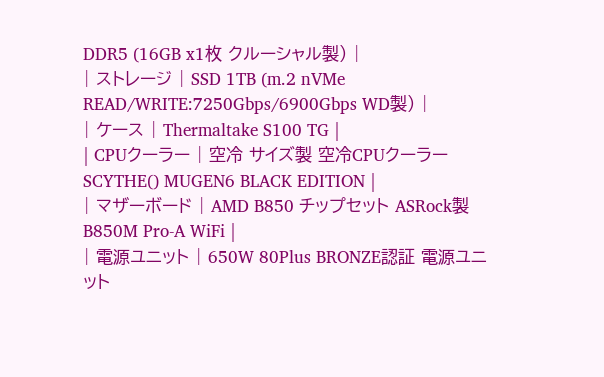DDR5 (16GB x1枚 クルーシャル製) |
| ストレージ | SSD 1TB (m.2 nVMe READ/WRITE:7250Gbps/6900Gbps WD製) |
| ケース | Thermaltake S100 TG |
| CPUクーラー | 空冷 サイズ製 空冷CPUクーラー SCYTHE() MUGEN6 BLACK EDITION |
| マザーボード | AMD B850 チップセット ASRock製 B850M Pro-A WiFi |
| 電源ユニット | 650W 80Plus BRONZE認証 電源ユニット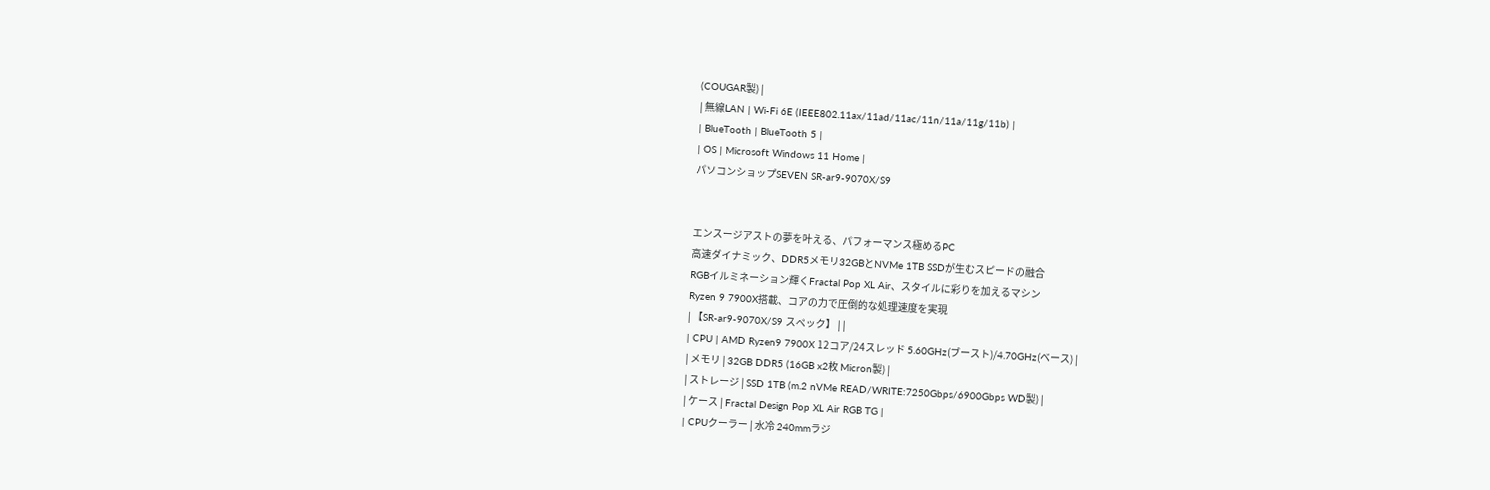(COUGAR製) |
| 無線LAN | Wi-Fi 6E (IEEE802.11ax/11ad/11ac/11n/11a/11g/11b) |
| BlueTooth | BlueTooth 5 |
| OS | Microsoft Windows 11 Home |
パソコンショップSEVEN SR-ar9-9070X/S9


エンスージアストの夢を叶える、パフォーマンス極めるPC
高速ダイナミック、DDR5メモリ32GBとNVMe 1TB SSDが生むスピードの融合
RGBイルミネーション輝くFractal Pop XL Air、スタイルに彩りを加えるマシン
Ryzen 9 7900X搭載、コアの力で圧倒的な処理速度を実現
| 【SR-ar9-9070X/S9 スペック】 | |
| CPU | AMD Ryzen9 7900X 12コア/24スレッド 5.60GHz(ブースト)/4.70GHz(ベース) |
| メモリ | 32GB DDR5 (16GB x2枚 Micron製) |
| ストレージ | SSD 1TB (m.2 nVMe READ/WRITE:7250Gbps/6900Gbps WD製) |
| ケース | Fractal Design Pop XL Air RGB TG |
| CPUクーラー | 水冷 240mmラジ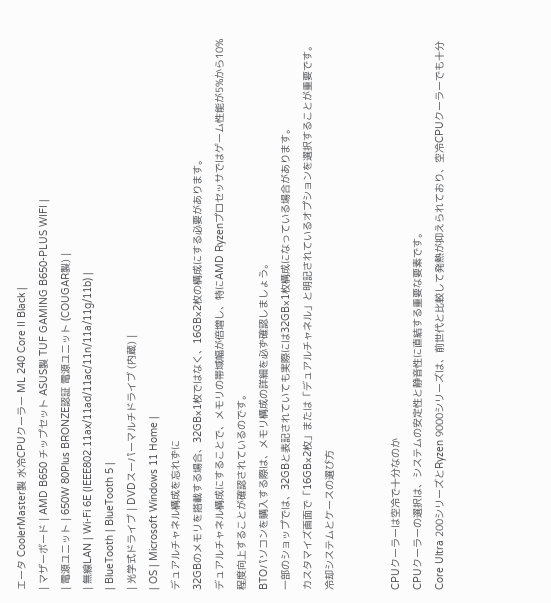エータ CoolerMaster製 水冷CPUクーラー ML 240 Core II Black |
| マザーボード | AMD B650 チップセット ASUS製 TUF GAMING B650-PLUS WIFI |
| 電源ユニット | 650W 80Plus BRONZE認証 電源ユニット (COUGAR製) |
| 無線LAN | Wi-Fi 6E (IEEE802.11ax/11ad/11ac/11n/11a/11g/11b) |
| BlueTooth | BlueTooth 5 |
| 光学式ドライブ | DVDスーパーマルチドライブ (内蔵) |
| OS | Microsoft Windows 11 Home |
デュアルチャネル構成を忘れずに
32GBのメモリを搭載する場合、32GB×1枚ではなく、16GB×2枚の構成にする必要があります。
デュアルチャネル構成にすることで、メモリの帯域幅が倍増し、特にAMD Ryzenプロセッサではゲーム性能が5%から10%程度向上することが確認されているのです。
BTOパソコンを購入する際は、メモリ構成の詳細を必ず確認しましょう。
一部のショップでは、32GBと表記されていても実際には32GB×1枚構成になっている場合があります。
カスタマイズ画面で「16GB×2枚」または「デュアルチャネル」と明記されているオプションを選択することが重要です。
冷却システムとケースの選び方


CPUクーラーは空冷で十分なのか
CPUクーラーの選択は、システムの安定性と静音性に直結する重要な要素です。
Core Ultra 200シリーズとRyzen 9000シリーズは、前世代と比較して発熱が抑えられており、空冷CPUクーラーでも十分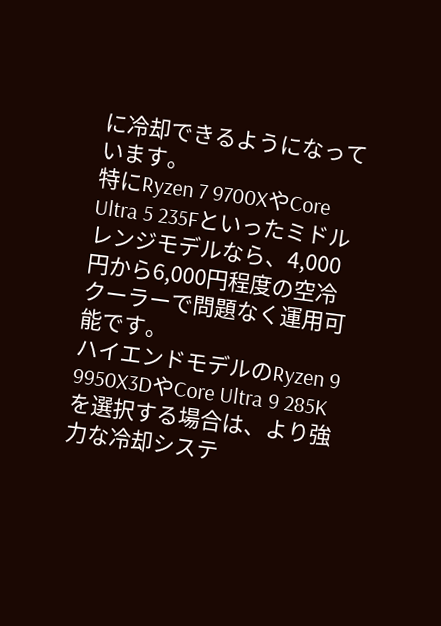に冷却できるようになっています。
特にRyzen 7 9700XやCore Ultra 5 235Fといったミドルレンジモデルなら、4,000円から6,000円程度の空冷クーラーで問題なく運用可能です。
ハイエンドモデルのRyzen 9 9950X3DやCore Ultra 9 285Kを選択する場合は、より強力な冷却システ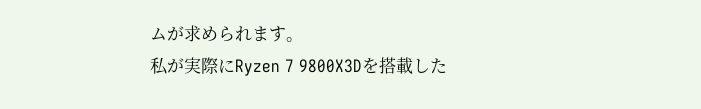ムが求められます。
私が実際にRyzen 7 9800X3Dを搭載した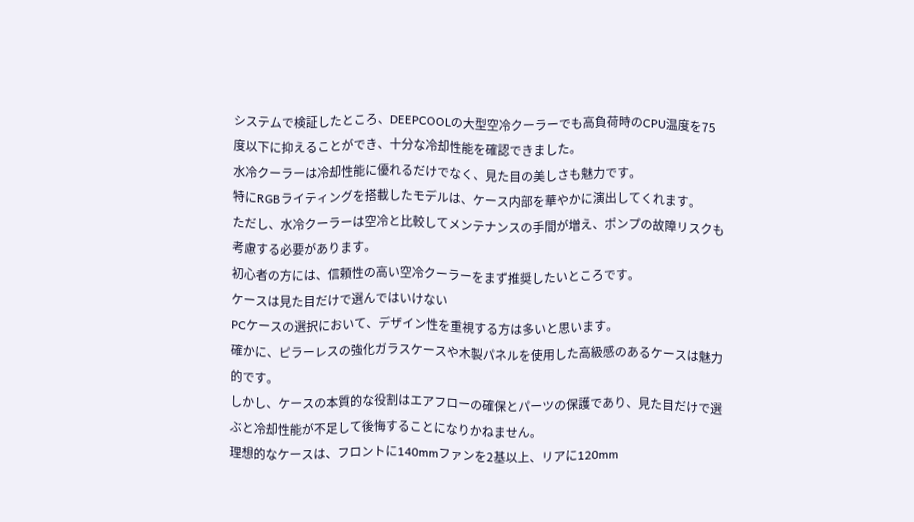システムで検証したところ、DEEPCOOLの大型空冷クーラーでも高負荷時のCPU温度を75度以下に抑えることができ、十分な冷却性能を確認できました。
水冷クーラーは冷却性能に優れるだけでなく、見た目の美しさも魅力です。
特にRGBライティングを搭載したモデルは、ケース内部を華やかに演出してくれます。
ただし、水冷クーラーは空冷と比較してメンテナンスの手間が増え、ポンプの故障リスクも考慮する必要があります。
初心者の方には、信頼性の高い空冷クーラーをまず推奨したいところです。
ケースは見た目だけで選んではいけない
PCケースの選択において、デザイン性を重視する方は多いと思います。
確かに、ピラーレスの強化ガラスケースや木製パネルを使用した高級感のあるケースは魅力的です。
しかし、ケースの本質的な役割はエアフローの確保とパーツの保護であり、見た目だけで選ぶと冷却性能が不足して後悔することになりかねません。
理想的なケースは、フロントに140mmファンを2基以上、リアに120mm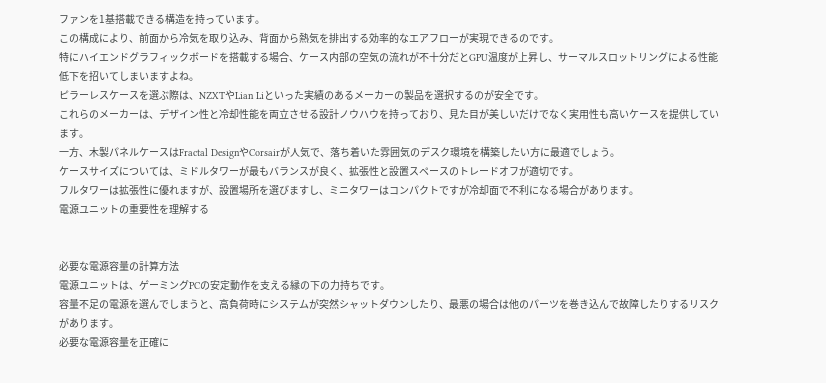ファンを1基搭載できる構造を持っています。
この構成により、前面から冷気を取り込み、背面から熱気を排出する効率的なエアフローが実現できるのです。
特にハイエンドグラフィックボードを搭載する場合、ケース内部の空気の流れが不十分だとGPU温度が上昇し、サーマルスロットリングによる性能低下を招いてしまいますよね。
ピラーレスケースを選ぶ際は、NZXTやLian Liといった実績のあるメーカーの製品を選択するのが安全です。
これらのメーカーは、デザイン性と冷却性能を両立させる設計ノウハウを持っており、見た目が美しいだけでなく実用性も高いケースを提供しています。
一方、木製パネルケースはFractal DesignやCorsairが人気で、落ち着いた雰囲気のデスク環境を構築したい方に最適でしょう。
ケースサイズについては、ミドルタワーが最もバランスが良く、拡張性と設置スペースのトレードオフが適切です。
フルタワーは拡張性に優れますが、設置場所を選びますし、ミニタワーはコンパクトですが冷却面で不利になる場合があります。
電源ユニットの重要性を理解する


必要な電源容量の計算方法
電源ユニットは、ゲーミングPCの安定動作を支える縁の下の力持ちです。
容量不足の電源を選んでしまうと、高負荷時にシステムが突然シャットダウンしたり、最悪の場合は他のパーツを巻き込んで故障したりするリスクがあります。
必要な電源容量を正確に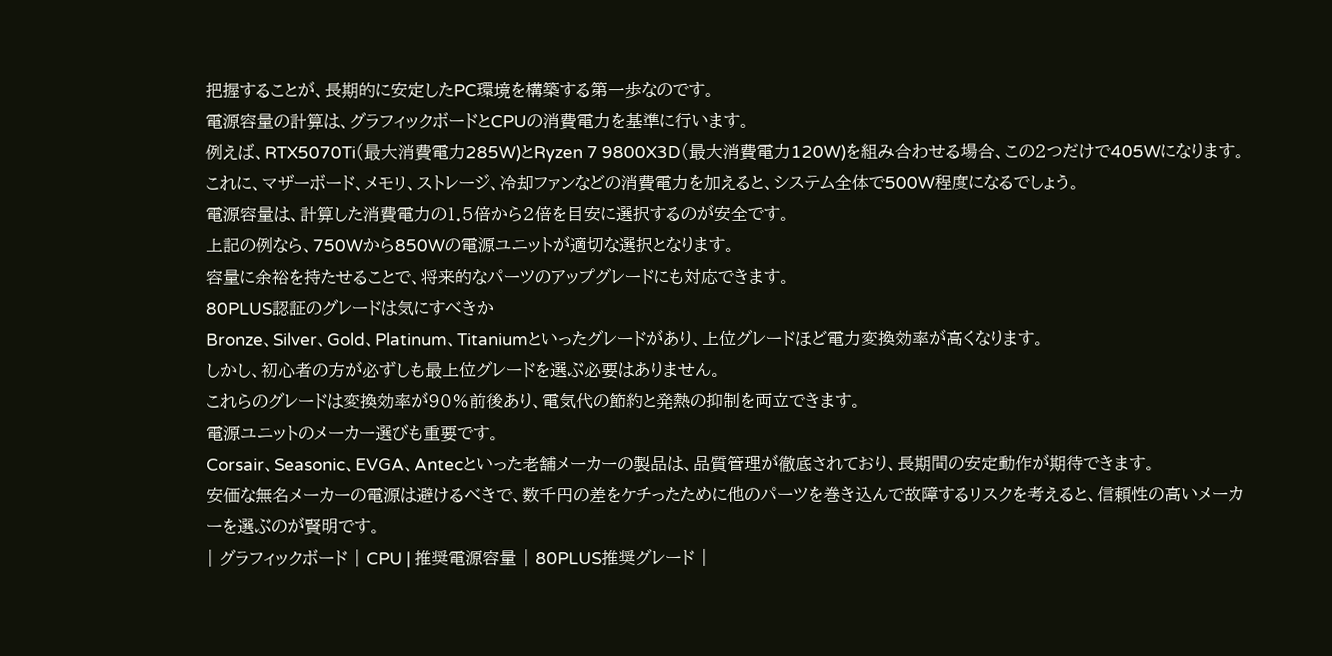把握することが、長期的に安定したPC環境を構築する第一歩なのです。
電源容量の計算は、グラフィックボードとCPUの消費電力を基準に行います。
例えば、RTX5070Ti(最大消費電力285W)とRyzen 7 9800X3D(最大消費電力120W)を組み合わせる場合、この2つだけで405Wになります。
これに、マザーボード、メモリ、ストレージ、冷却ファンなどの消費電力を加えると、システム全体で500W程度になるでしょう。
電源容量は、計算した消費電力の1.5倍から2倍を目安に選択するのが安全です。
上記の例なら、750Wから850Wの電源ユニットが適切な選択となります。
容量に余裕を持たせることで、将来的なパーツのアップグレードにも対応できます。
80PLUS認証のグレードは気にすべきか
Bronze、Silver、Gold、Platinum、Titaniumといったグレードがあり、上位グレードほど電力変換効率が高くなります。
しかし、初心者の方が必ずしも最上位グレードを選ぶ必要はありません。
これらのグレードは変換効率が90%前後あり、電気代の節約と発熱の抑制を両立できます。
電源ユニットのメーカー選びも重要です。
Corsair、Seasonic、EVGA、Antecといった老舗メーカーの製品は、品質管理が徹底されており、長期間の安定動作が期待できます。
安価な無名メーカーの電源は避けるべきで、数千円の差をケチったために他のパーツを巻き込んで故障するリスクを考えると、信頼性の高いメーカーを選ぶのが賢明です。
| グラフィックボード | CPU | 推奨電源容量 | 80PLUS推奨グレード |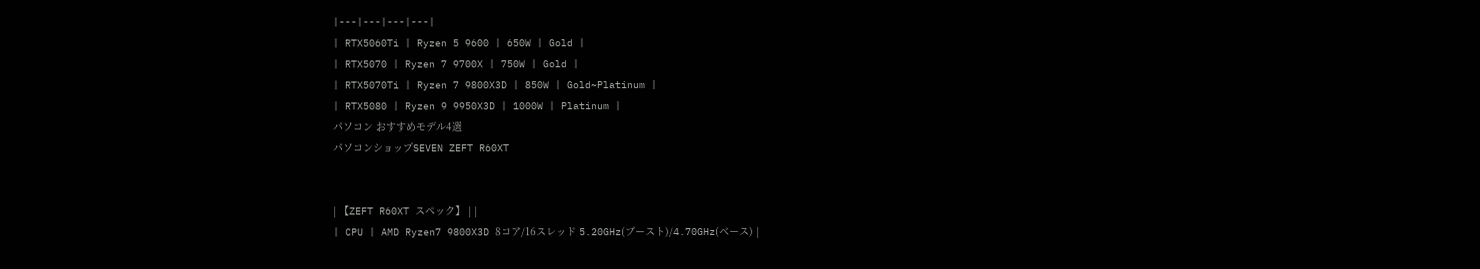|---|---|---|---|
| RTX5060Ti | Ryzen 5 9600 | 650W | Gold |
| RTX5070 | Ryzen 7 9700X | 750W | Gold |
| RTX5070Ti | Ryzen 7 9800X3D | 850W | Gold~Platinum |
| RTX5080 | Ryzen 9 9950X3D | 1000W | Platinum |
パソコン おすすめモデル4選
パソコンショップSEVEN ZEFT R60XT


| 【ZEFT R60XT スペック】 | |
| CPU | AMD Ryzen7 9800X3D 8コア/16スレッド 5.20GHz(ブースト)/4.70GHz(ベース) |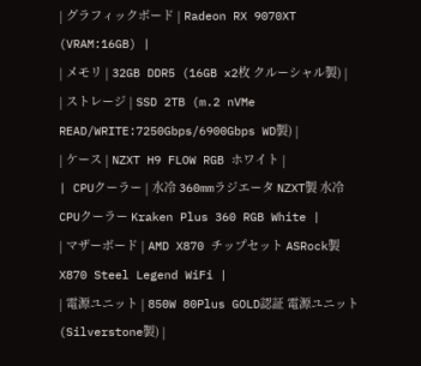| グラフィックボード | Radeon RX 9070XT (VRAM:16GB) |
| メモリ | 32GB DDR5 (16GB x2枚 クルーシャル製) |
| ストレージ | SSD 2TB (m.2 nVMe READ/WRITE:7250Gbps/6900Gbps WD製) |
| ケース | NZXT H9 FLOW RGB ホワイト |
| CPUクーラー | 水冷 360mmラジエータ NZXT製 水冷CPUクーラー Kraken Plus 360 RGB White |
| マザーボード | AMD X870 チップセット ASRock製 X870 Steel Legend WiFi |
| 電源ユニット | 850W 80Plus GOLD認証 電源ユニット (Silverstone製) |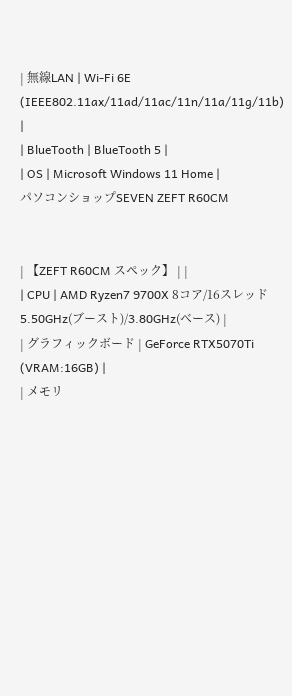| 無線LAN | Wi-Fi 6E (IEEE802.11ax/11ad/11ac/11n/11a/11g/11b) |
| BlueTooth | BlueTooth 5 |
| OS | Microsoft Windows 11 Home |
パソコンショップSEVEN ZEFT R60CM


| 【ZEFT R60CM スペック】 | |
| CPU | AMD Ryzen7 9700X 8コア/16スレッド 5.50GHz(ブースト)/3.80GHz(ベース) |
| グラフィックボード | GeForce RTX5070Ti (VRAM:16GB) |
| メモリ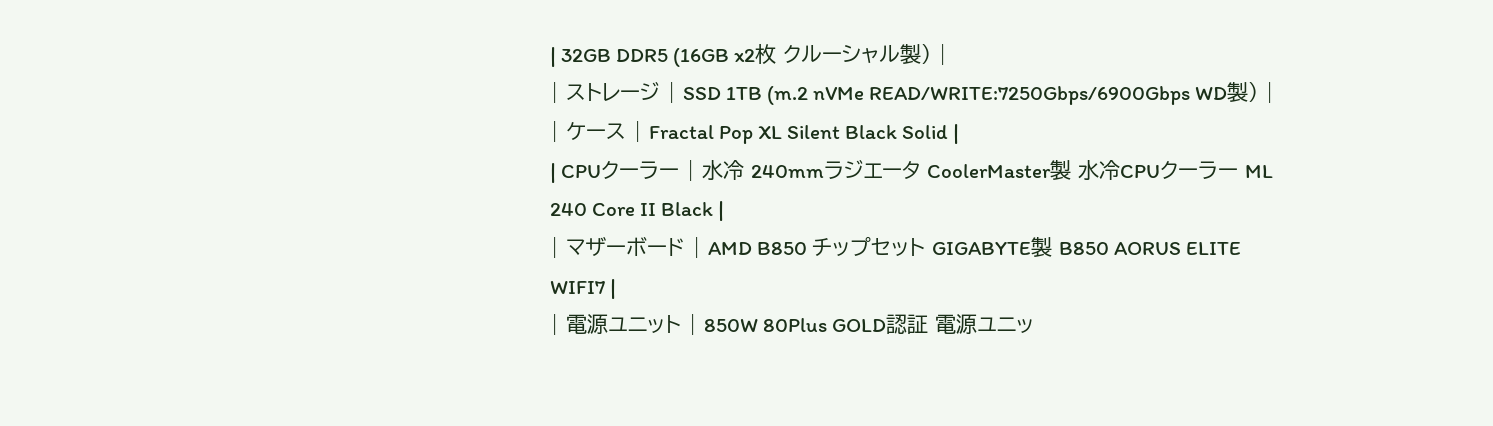| 32GB DDR5 (16GB x2枚 クルーシャル製) |
| ストレージ | SSD 1TB (m.2 nVMe READ/WRITE:7250Gbps/6900Gbps WD製) |
| ケース | Fractal Pop XL Silent Black Solid |
| CPUクーラー | 水冷 240mmラジエータ CoolerMaster製 水冷CPUクーラー ML 240 Core II Black |
| マザーボード | AMD B850 チップセット GIGABYTE製 B850 AORUS ELITE WIFI7 |
| 電源ユニット | 850W 80Plus GOLD認証 電源ユニッ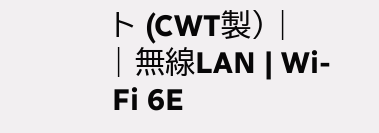ト (CWT製) |
| 無線LAN | Wi-Fi 6E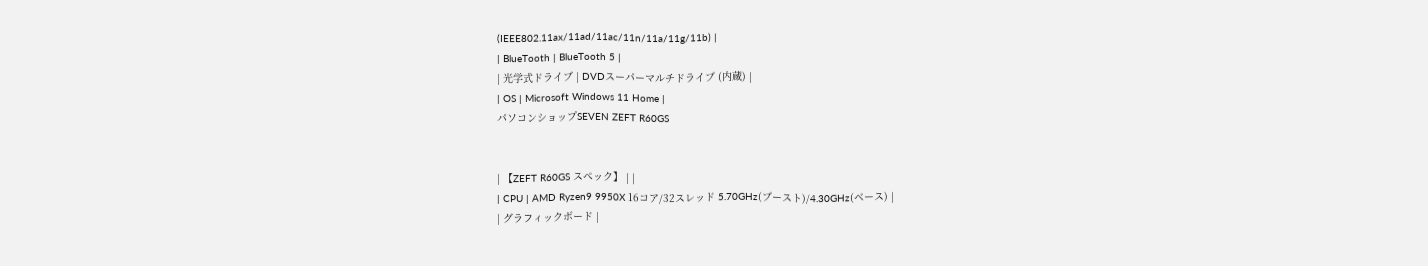(IEEE802.11ax/11ad/11ac/11n/11a/11g/11b) |
| BlueTooth | BlueTooth 5 |
| 光学式ドライブ | DVDスーパーマルチドライブ (内蔵) |
| OS | Microsoft Windows 11 Home |
パソコンショップSEVEN ZEFT R60GS


| 【ZEFT R60GS スペック】 | |
| CPU | AMD Ryzen9 9950X 16コア/32スレッド 5.70GHz(ブースト)/4.30GHz(ベース) |
| グラフィックボード |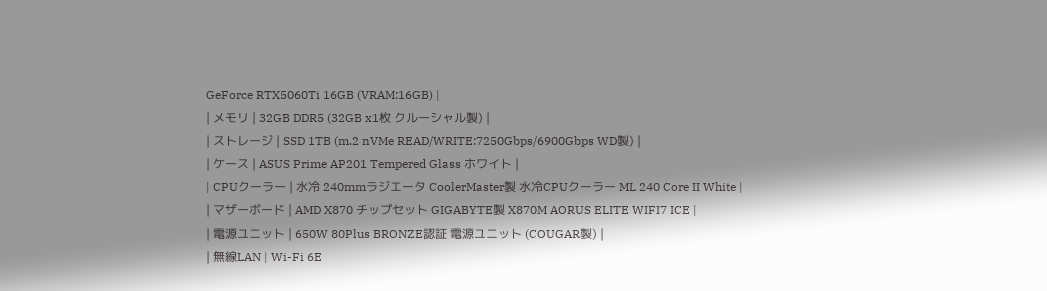GeForce RTX5060Ti 16GB (VRAM:16GB) |
| メモリ | 32GB DDR5 (32GB x1枚 クルーシャル製) |
| ストレージ | SSD 1TB (m.2 nVMe READ/WRITE:7250Gbps/6900Gbps WD製) |
| ケース | ASUS Prime AP201 Tempered Glass ホワイト |
| CPUクーラー | 水冷 240mmラジエータ CoolerMaster製 水冷CPUクーラー ML 240 Core II White |
| マザーボード | AMD X870 チップセット GIGABYTE製 X870M AORUS ELITE WIFI7 ICE |
| 電源ユニット | 650W 80Plus BRONZE認証 電源ユニット (COUGAR製) |
| 無線LAN | Wi-Fi 6E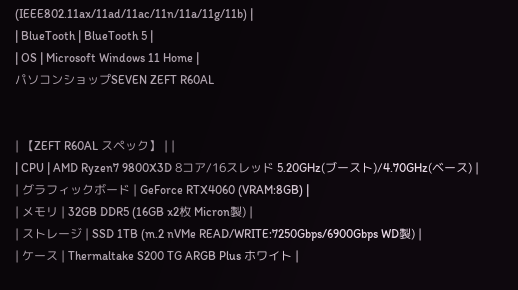(IEEE802.11ax/11ad/11ac/11n/11a/11g/11b) |
| BlueTooth | BlueTooth 5 |
| OS | Microsoft Windows 11 Home |
パソコンショップSEVEN ZEFT R60AL


| 【ZEFT R60AL スペック】 | |
| CPU | AMD Ryzen7 9800X3D 8コア/16スレッド 5.20GHz(ブースト)/4.70GHz(ベース) |
| グラフィックボード | GeForce RTX4060 (VRAM:8GB) |
| メモリ | 32GB DDR5 (16GB x2枚 Micron製) |
| ストレージ | SSD 1TB (m.2 nVMe READ/WRITE:7250Gbps/6900Gbps WD製) |
| ケース | Thermaltake S200 TG ARGB Plus ホワイト |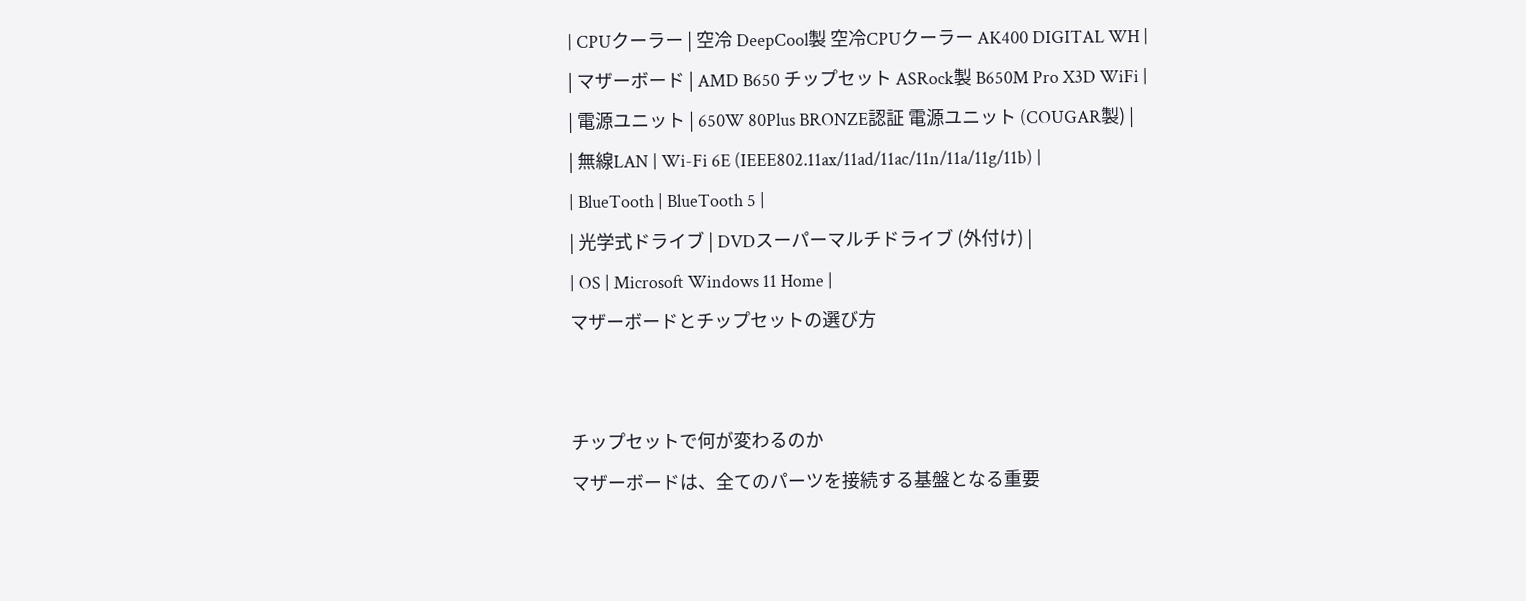| CPUクーラー | 空冷 DeepCool製 空冷CPUクーラー AK400 DIGITAL WH |
| マザーボード | AMD B650 チップセット ASRock製 B650M Pro X3D WiFi |
| 電源ユニット | 650W 80Plus BRONZE認証 電源ユニット (COUGAR製) |
| 無線LAN | Wi-Fi 6E (IEEE802.11ax/11ad/11ac/11n/11a/11g/11b) |
| BlueTooth | BlueTooth 5 |
| 光学式ドライブ | DVDスーパーマルチドライブ (外付け) |
| OS | Microsoft Windows 11 Home |
マザーボードとチップセットの選び方


チップセットで何が変わるのか
マザーボードは、全てのパーツを接続する基盤となる重要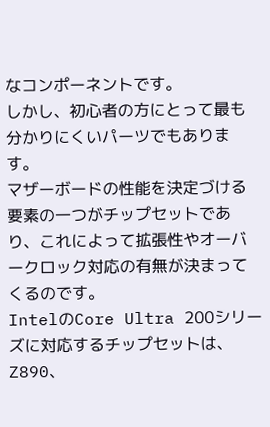なコンポーネントです。
しかし、初心者の方にとって最も分かりにくいパーツでもあります。
マザーボードの性能を決定づける要素の一つがチップセットであり、これによって拡張性やオーバークロック対応の有無が決まってくるのです。
IntelのCore Ultra 200シリーズに対応するチップセットは、Z890、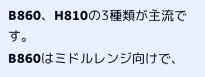B860、H810の3種類が主流です。
B860はミドルレンジ向けで、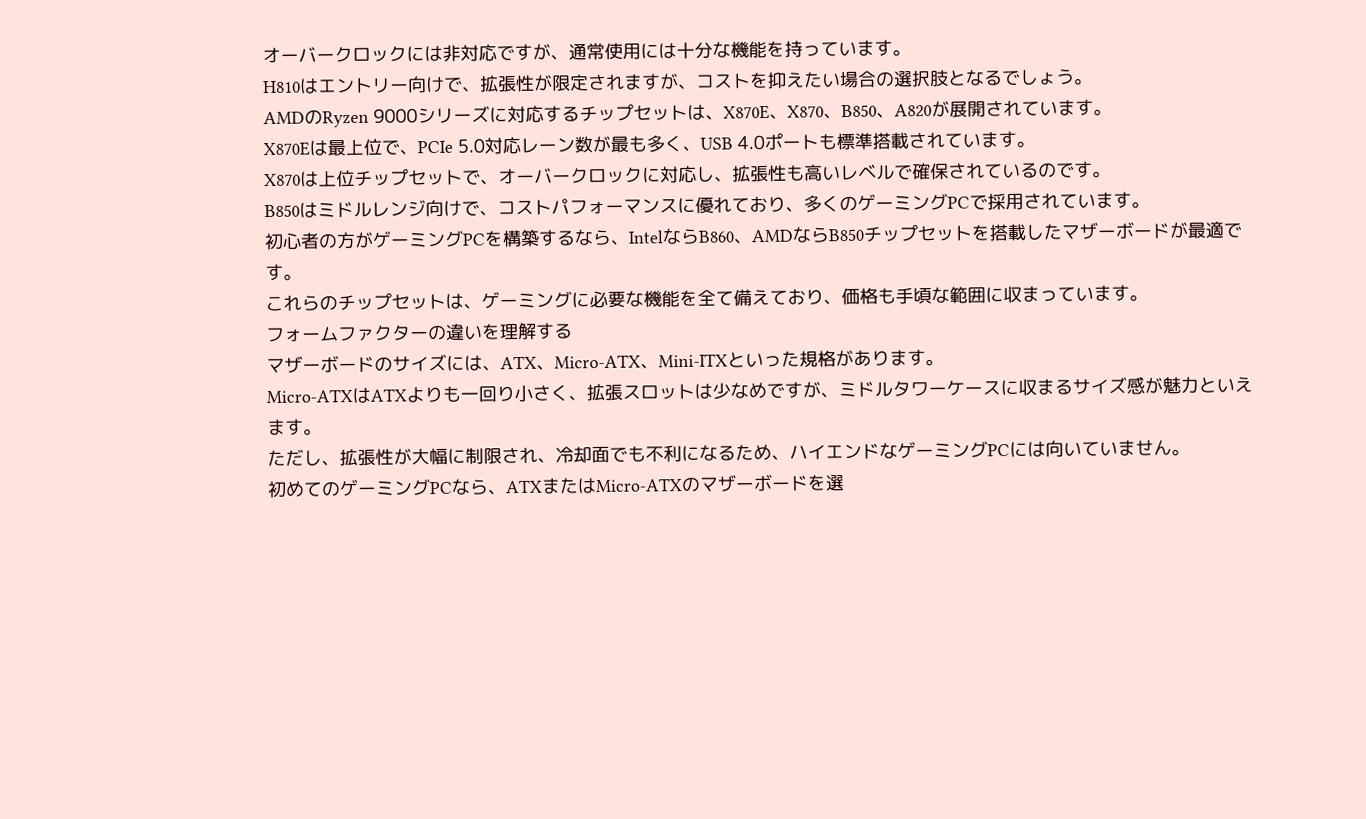オーバークロックには非対応ですが、通常使用には十分な機能を持っています。
H810はエントリー向けで、拡張性が限定されますが、コストを抑えたい場合の選択肢となるでしょう。
AMDのRyzen 9000シリーズに対応するチップセットは、X870E、X870、B850、A820が展開されています。
X870Eは最上位で、PCIe 5.0対応レーン数が最も多く、USB 4.0ポートも標準搭載されています。
X870は上位チップセットで、オーバークロックに対応し、拡張性も高いレベルで確保されているのです。
B850はミドルレンジ向けで、コストパフォーマンスに優れており、多くのゲーミングPCで採用されています。
初心者の方がゲーミングPCを構築するなら、IntelならB860、AMDならB850チップセットを搭載したマザーボードが最適です。
これらのチップセットは、ゲーミングに必要な機能を全て備えており、価格も手頃な範囲に収まっています。
フォームファクターの違いを理解する
マザーボードのサイズには、ATX、Micro-ATX、Mini-ITXといった規格があります。
Micro-ATXはATXよりも一回り小さく、拡張スロットは少なめですが、ミドルタワーケースに収まるサイズ感が魅力といえます。
ただし、拡張性が大幅に制限され、冷却面でも不利になるため、ハイエンドなゲーミングPCには向いていません。
初めてのゲーミングPCなら、ATXまたはMicro-ATXのマザーボードを選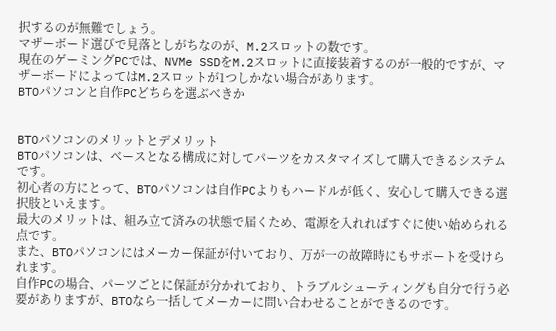択するのが無難でしょう。
マザーボード選びで見落としがちなのが、M.2スロットの数です。
現在のゲーミングPCでは、NVMe SSDをM.2スロットに直接装着するのが一般的ですが、マザーボードによってはM.2スロットが1つしかない場合があります。
BTOパソコンと自作PCどちらを選ぶべきか


BTOパソコンのメリットとデメリット
BTOパソコンは、ベースとなる構成に対してパーツをカスタマイズして購入できるシステムです。
初心者の方にとって、BTOパソコンは自作PCよりもハードルが低く、安心して購入できる選択肢といえます。
最大のメリットは、組み立て済みの状態で届くため、電源を入れればすぐに使い始められる点です。
また、BTOパソコンにはメーカー保証が付いており、万が一の故障時にもサポートを受けられます。
自作PCの場合、パーツごとに保証が分かれており、トラブルシューティングも自分で行う必要がありますが、BTOなら一括してメーカーに問い合わせることができるのです。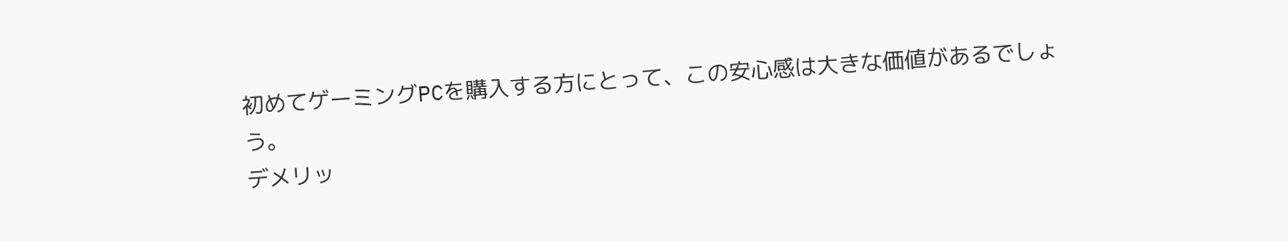初めてゲーミングPCを購入する方にとって、この安心感は大きな価値があるでしょう。
デメリッ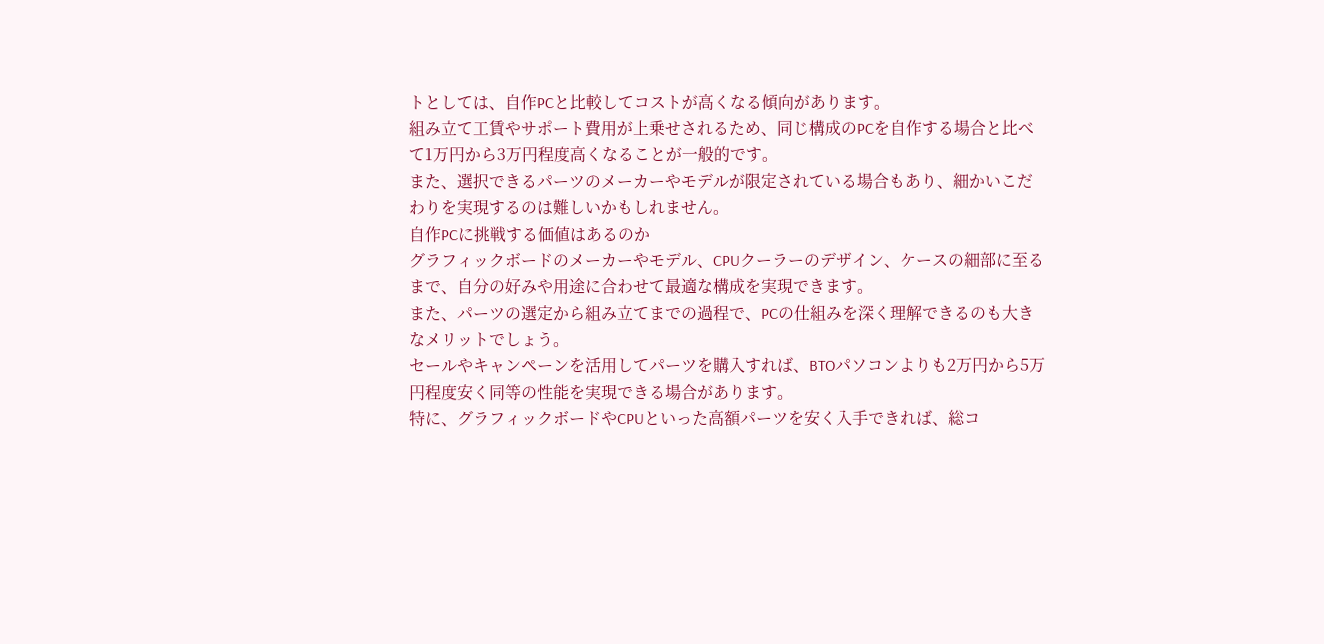トとしては、自作PCと比較してコストが高くなる傾向があります。
組み立て工賃やサポート費用が上乗せされるため、同じ構成のPCを自作する場合と比べて1万円から3万円程度高くなることが一般的です。
また、選択できるパーツのメーカーやモデルが限定されている場合もあり、細かいこだわりを実現するのは難しいかもしれません。
自作PCに挑戦する価値はあるのか
グラフィックボードのメーカーやモデル、CPUクーラーのデザイン、ケースの細部に至るまで、自分の好みや用途に合わせて最適な構成を実現できます。
また、パーツの選定から組み立てまでの過程で、PCの仕組みを深く理解できるのも大きなメリットでしょう。
セールやキャンペーンを活用してパーツを購入すれば、BTOパソコンよりも2万円から5万円程度安く同等の性能を実現できる場合があります。
特に、グラフィックボードやCPUといった高額パーツを安く入手できれば、総コ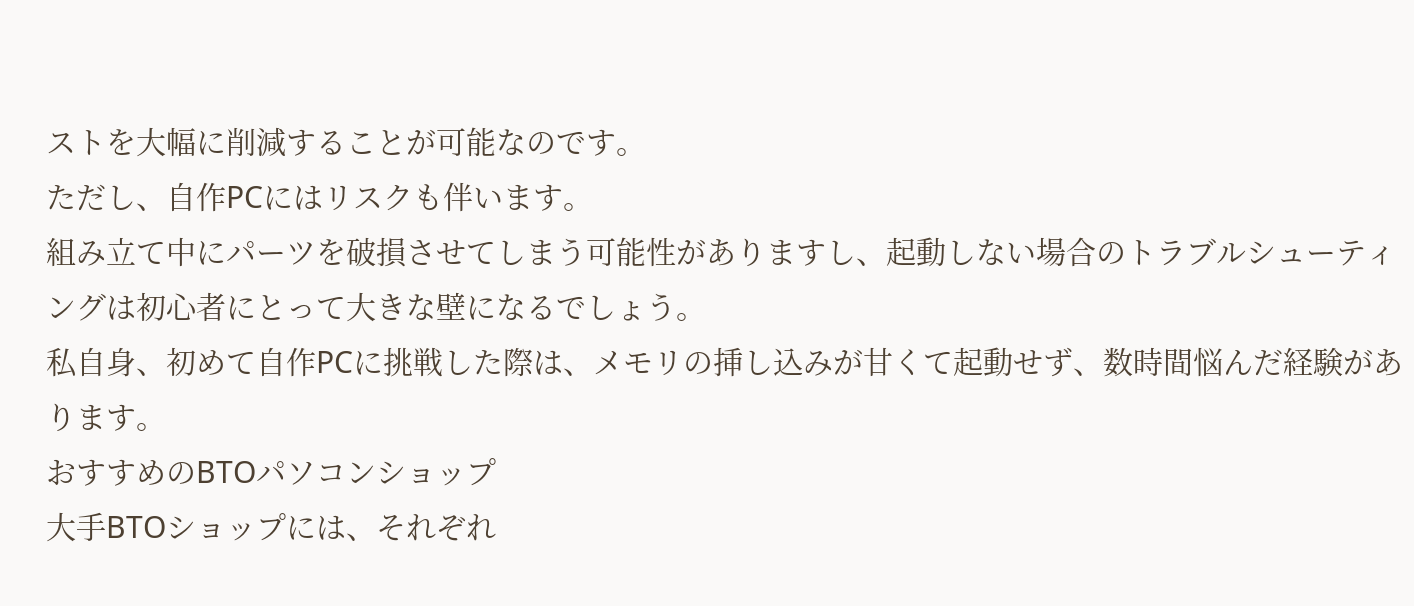ストを大幅に削減することが可能なのです。
ただし、自作PCにはリスクも伴います。
組み立て中にパーツを破損させてしまう可能性がありますし、起動しない場合のトラブルシューティングは初心者にとって大きな壁になるでしょう。
私自身、初めて自作PCに挑戦した際は、メモリの挿し込みが甘くて起動せず、数時間悩んだ経験があります。
おすすめのBTOパソコンショップ
大手BTOショップには、それぞれ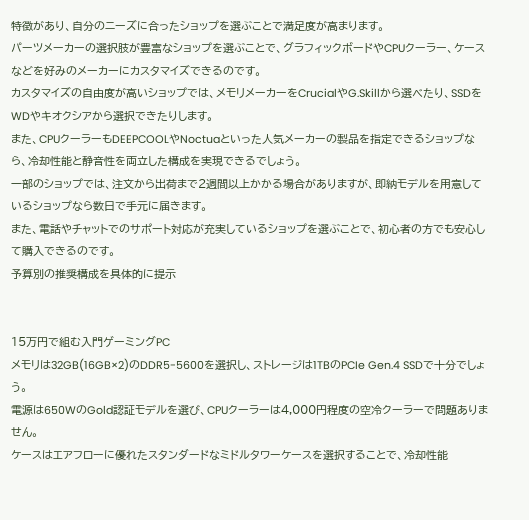特徴があり、自分のニーズに合ったショップを選ぶことで満足度が高まります。
パーツメーカーの選択肢が豊富なショップを選ぶことで、グラフィックボードやCPUクーラー、ケースなどを好みのメーカーにカスタマイズできるのです。
カスタマイズの自由度が高いショップでは、メモリメーカーをCrucialやG.Skillから選べたり、SSDをWDやキオクシアから選択できたりします。
また、CPUクーラーもDEEPCOOLやNoctuaといった人気メーカーの製品を指定できるショップなら、冷却性能と静音性を両立した構成を実現できるでしょう。
一部のショップでは、注文から出荷まで2週間以上かかる場合がありますが、即納モデルを用意しているショップなら数日で手元に届きます。
また、電話やチャットでのサポート対応が充実しているショップを選ぶことで、初心者の方でも安心して購入できるのです。
予算別の推奨構成を具体的に提示


15万円で組む入門ゲーミングPC
メモリは32GB(16GB×2)のDDR5-5600を選択し、ストレージは1TBのPCIe Gen.4 SSDで十分でしょう。
電源は650WのGold認証モデルを選び、CPUクーラーは4,000円程度の空冷クーラーで問題ありません。
ケースはエアフローに優れたスタンダードなミドルタワーケースを選択することで、冷却性能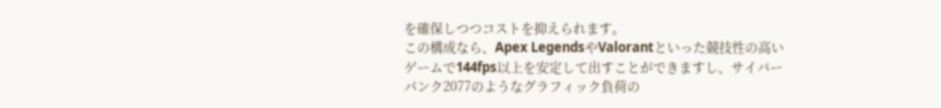を確保しつつコストを抑えられます。
この構成なら、Apex LegendsやValorantといった競技性の高いゲームで144fps以上を安定して出すことができますし、サイバーパンク2077のようなグラフィック負荷の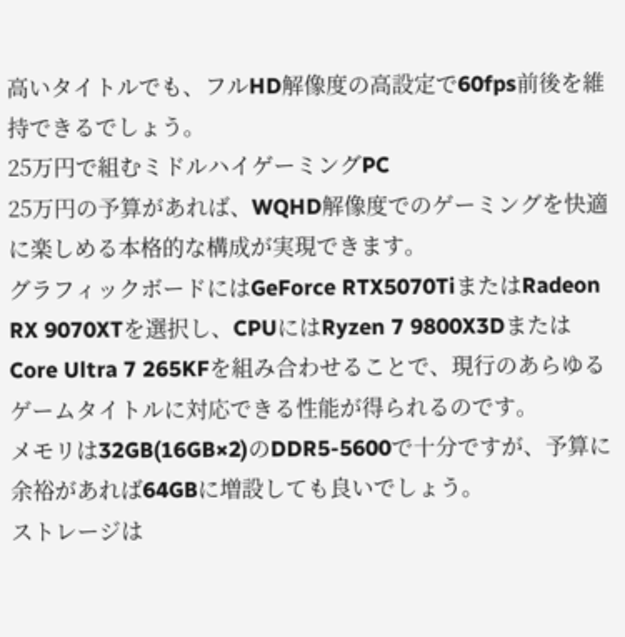高いタイトルでも、フルHD解像度の高設定で60fps前後を維持できるでしょう。
25万円で組むミドルハイゲーミングPC
25万円の予算があれば、WQHD解像度でのゲーミングを快適に楽しめる本格的な構成が実現できます。
グラフィックボードにはGeForce RTX5070TiまたはRadeon RX 9070XTを選択し、CPUにはRyzen 7 9800X3DまたはCore Ultra 7 265KFを組み合わせることで、現行のあらゆるゲームタイトルに対応できる性能が得られるのです。
メモリは32GB(16GB×2)のDDR5-5600で十分ですが、予算に余裕があれば64GBに増設しても良いでしょう。
ストレージは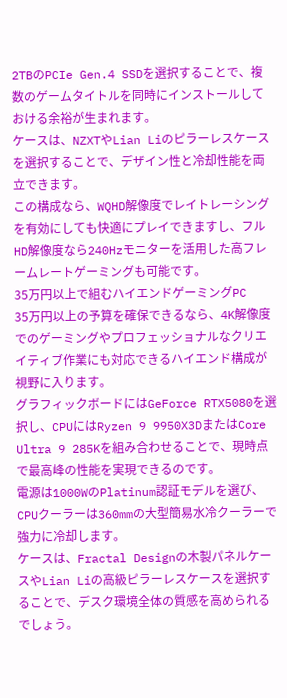2TBのPCIe Gen.4 SSDを選択することで、複数のゲームタイトルを同時にインストールしておける余裕が生まれます。
ケースは、NZXTやLian Liのピラーレスケースを選択することで、デザイン性と冷却性能を両立できます。
この構成なら、WQHD解像度でレイトレーシングを有効にしても快適にプレイできますし、フルHD解像度なら240Hzモニターを活用した高フレームレートゲーミングも可能です。
35万円以上で組むハイエンドゲーミングPC
35万円以上の予算を確保できるなら、4K解像度でのゲーミングやプロフェッショナルなクリエイティブ作業にも対応できるハイエンド構成が視野に入ります。
グラフィックボードにはGeForce RTX5080を選択し、CPUにはRyzen 9 9950X3DまたはCore Ultra 9 285Kを組み合わせることで、現時点で最高峰の性能を実現できるのです。
電源は1000WのPlatinum認証モデルを選び、CPUクーラーは360mmの大型簡易水冷クーラーで強力に冷却します。
ケースは、Fractal Designの木製パネルケースやLian Liの高級ピラーレスケースを選択することで、デスク環境全体の質感を高められるでしょう。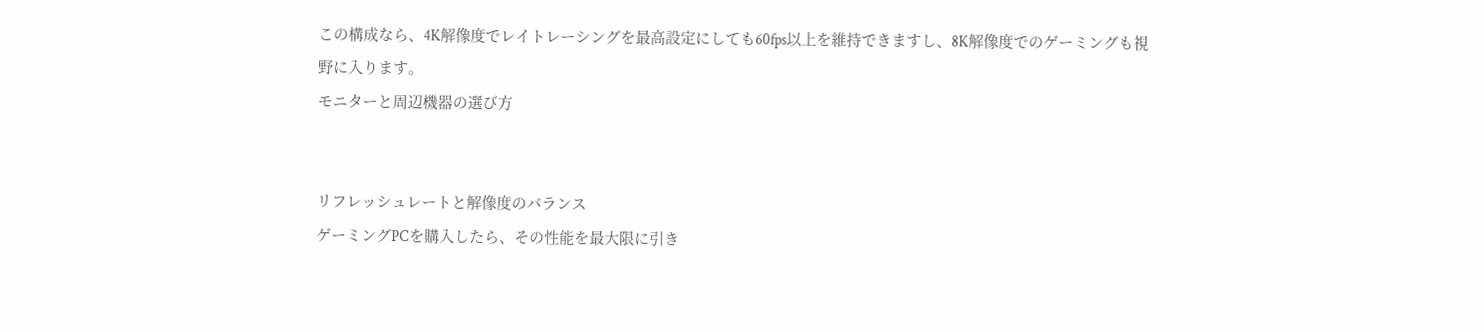この構成なら、4K解像度でレイトレーシングを最高設定にしても60fps以上を維持できますし、8K解像度でのゲーミングも視野に入ります。
モニターと周辺機器の選び方


リフレッシュレートと解像度のバランス
ゲーミングPCを購入したら、その性能を最大限に引き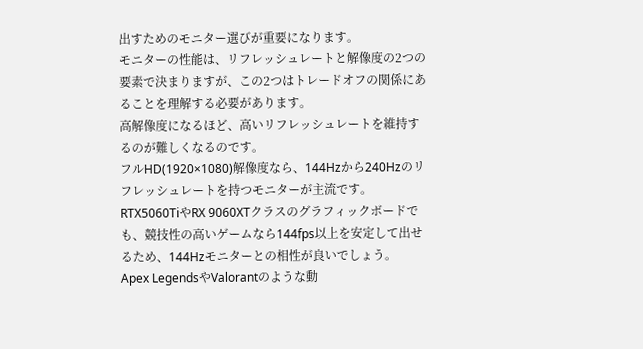出すためのモニター選びが重要になります。
モニターの性能は、リフレッシュレートと解像度の2つの要素で決まりますが、この2つはトレードオフの関係にあることを理解する必要があります。
高解像度になるほど、高いリフレッシュレートを維持するのが難しくなるのです。
フルHD(1920×1080)解像度なら、144Hzから240Hzのリフレッシュレートを持つモニターが主流です。
RTX5060TiやRX 9060XTクラスのグラフィックボードでも、競技性の高いゲームなら144fps以上を安定して出せるため、144Hzモニターとの相性が良いでしょう。
Apex LegendsやValorantのような動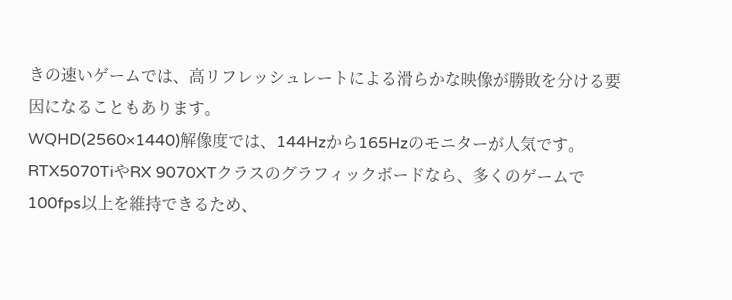きの速いゲームでは、高リフレッシュレートによる滑らかな映像が勝敗を分ける要因になることもあります。
WQHD(2560×1440)解像度では、144Hzから165Hzのモニターが人気です。
RTX5070TiやRX 9070XTクラスのグラフィックボードなら、多くのゲームで100fps以上を維持できるため、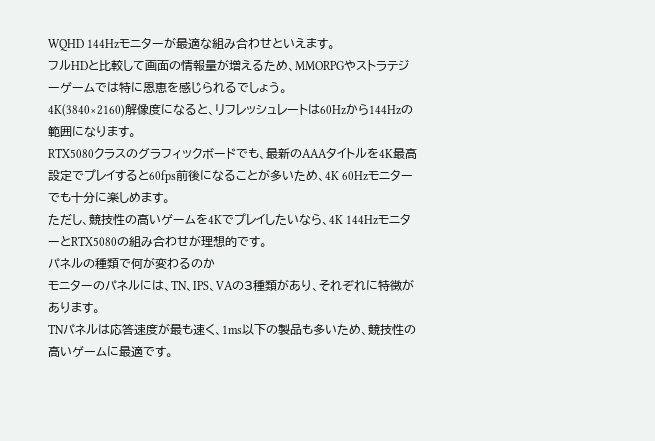WQHD 144Hzモニターが最適な組み合わせといえます。
フルHDと比較して画面の情報量が増えるため、MMORPGやストラテジーゲームでは特に恩恵を感じられるでしょう。
4K(3840×2160)解像度になると、リフレッシュレートは60Hzから144Hzの範囲になります。
RTX5080クラスのグラフィックボードでも、最新のAAAタイトルを4K最高設定でプレイすると60fps前後になることが多いため、4K 60Hzモニターでも十分に楽しめます。
ただし、競技性の高いゲームを4Kでプレイしたいなら、4K 144HzモニターとRTX5080の組み合わせが理想的です。
パネルの種類で何が変わるのか
モニターのパネルには、TN、IPS、VAの3種類があり、それぞれに特徴があります。
TNパネルは応答速度が最も速く、1ms以下の製品も多いため、競技性の高いゲームに最適です。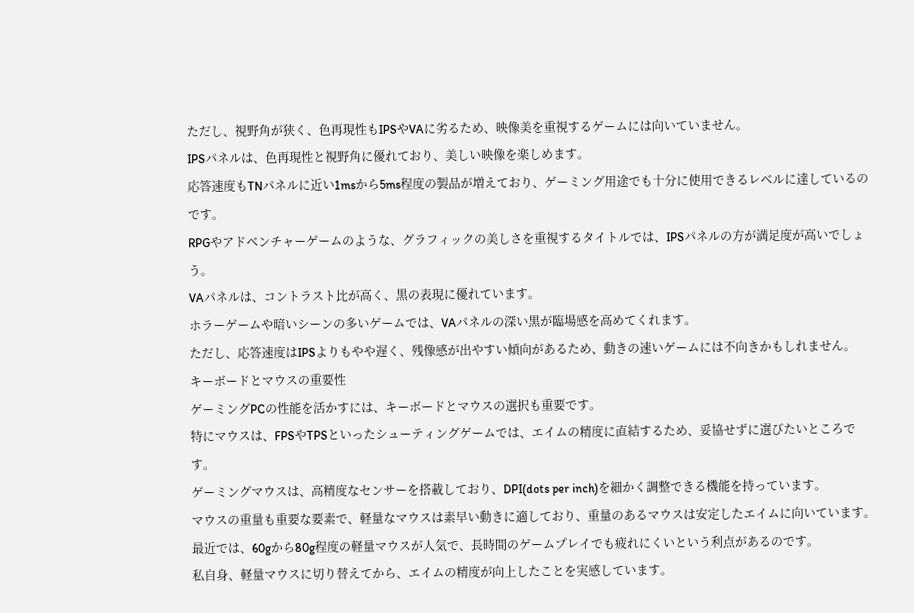ただし、視野角が狭く、色再現性もIPSやVAに劣るため、映像美を重視するゲームには向いていません。
IPSパネルは、色再現性と視野角に優れており、美しい映像を楽しめます。
応答速度もTNパネルに近い1msから5ms程度の製品が増えており、ゲーミング用途でも十分に使用できるレベルに達しているのです。
RPGやアドベンチャーゲームのような、グラフィックの美しさを重視するタイトルでは、IPSパネルの方が満足度が高いでしょう。
VAパネルは、コントラスト比が高く、黒の表現に優れています。
ホラーゲームや暗いシーンの多いゲームでは、VAパネルの深い黒が臨場感を高めてくれます。
ただし、応答速度はIPSよりもやや遅く、残像感が出やすい傾向があるため、動きの速いゲームには不向きかもしれません。
キーボードとマウスの重要性
ゲーミングPCの性能を活かすには、キーボードとマウスの選択も重要です。
特にマウスは、FPSやTPSといったシューティングゲームでは、エイムの精度に直結するため、妥協せずに選びたいところです。
ゲーミングマウスは、高精度なセンサーを搭載しており、DPI(dots per inch)を細かく調整できる機能を持っています。
マウスの重量も重要な要素で、軽量なマウスは素早い動きに適しており、重量のあるマウスは安定したエイムに向いています。
最近では、60gから80g程度の軽量マウスが人気で、長時間のゲームプレイでも疲れにくいという利点があるのです。
私自身、軽量マウスに切り替えてから、エイムの精度が向上したことを実感しています。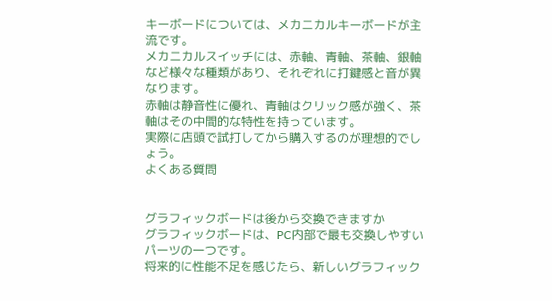キーボードについては、メカニカルキーボードが主流です。
メカニカルスイッチには、赤軸、青軸、茶軸、銀軸など様々な種類があり、それぞれに打鍵感と音が異なります。
赤軸は静音性に優れ、青軸はクリック感が強く、茶軸はその中間的な特性を持っています。
実際に店頭で試打してから購入するのが理想的でしょう。
よくある質問


グラフィックボードは後から交換できますか
グラフィックボードは、PC内部で最も交換しやすいパーツの一つです。
将来的に性能不足を感じたら、新しいグラフィック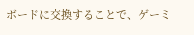ボードに交換することで、ゲーミ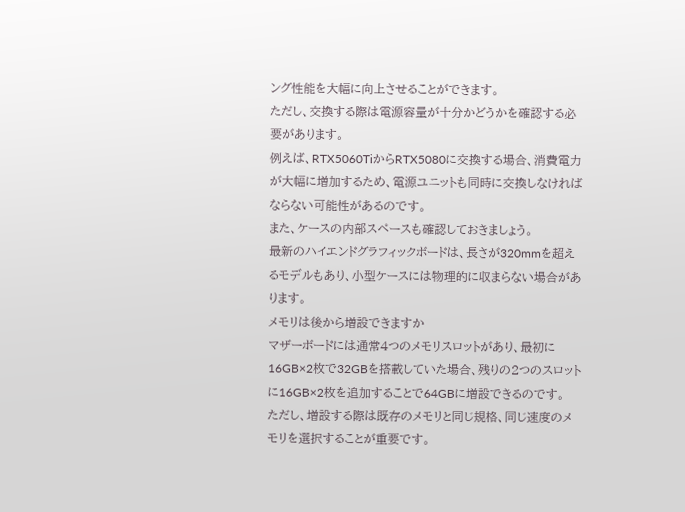ング性能を大幅に向上させることができます。
ただし、交換する際は電源容量が十分かどうかを確認する必要があります。
例えば、RTX5060TiからRTX5080に交換する場合、消費電力が大幅に増加するため、電源ユニットも同時に交換しなければならない可能性があるのです。
また、ケースの内部スペースも確認しておきましょう。
最新のハイエンドグラフィックボードは、長さが320mmを超えるモデルもあり、小型ケースには物理的に収まらない場合があります。
メモリは後から増設できますか
マザーボードには通常4つのメモリスロットがあり、最初に16GB×2枚で32GBを搭載していた場合、残りの2つのスロットに16GB×2枚を追加することで64GBに増設できるのです。
ただし、増設する際は既存のメモリと同じ規格、同じ速度のメモリを選択することが重要です。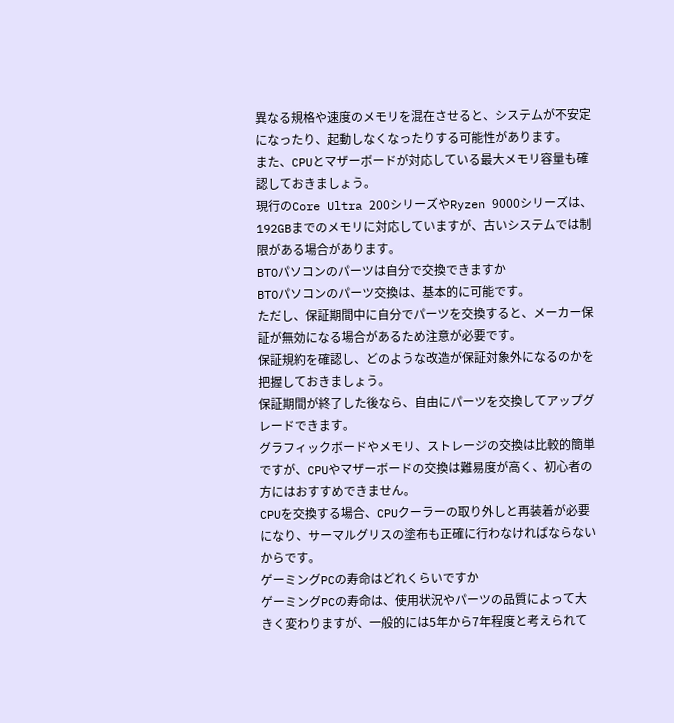異なる規格や速度のメモリを混在させると、システムが不安定になったり、起動しなくなったりする可能性があります。
また、CPUとマザーボードが対応している最大メモリ容量も確認しておきましょう。
現行のCore Ultra 200シリーズやRyzen 9000シリーズは、192GBまでのメモリに対応していますが、古いシステムでは制限がある場合があります。
BTOパソコンのパーツは自分で交換できますか
BTOパソコンのパーツ交換は、基本的に可能です。
ただし、保証期間中に自分でパーツを交換すると、メーカー保証が無効になる場合があるため注意が必要です。
保証規約を確認し、どのような改造が保証対象外になるのかを把握しておきましょう。
保証期間が終了した後なら、自由にパーツを交換してアップグレードできます。
グラフィックボードやメモリ、ストレージの交換は比較的簡単ですが、CPUやマザーボードの交換は難易度が高く、初心者の方にはおすすめできません。
CPUを交換する場合、CPUクーラーの取り外しと再装着が必要になり、サーマルグリスの塗布も正確に行わなければならないからです。
ゲーミングPCの寿命はどれくらいですか
ゲーミングPCの寿命は、使用状況やパーツの品質によって大きく変わりますが、一般的には5年から7年程度と考えられて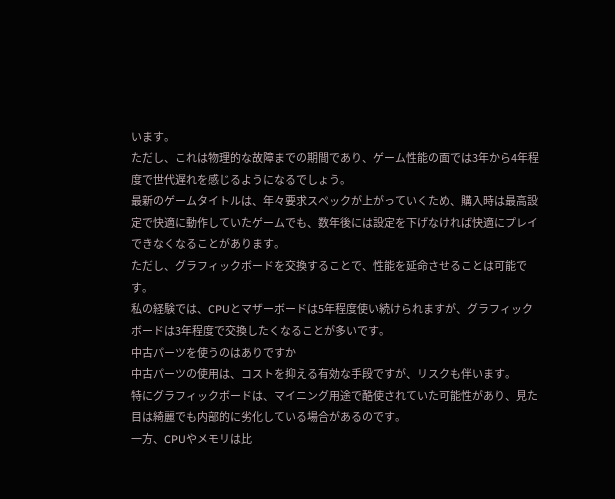います。
ただし、これは物理的な故障までの期間であり、ゲーム性能の面では3年から4年程度で世代遅れを感じるようになるでしょう。
最新のゲームタイトルは、年々要求スペックが上がっていくため、購入時は最高設定で快適に動作していたゲームでも、数年後には設定を下げなければ快適にプレイできなくなることがあります。
ただし、グラフィックボードを交換することで、性能を延命させることは可能です。
私の経験では、CPUとマザーボードは5年程度使い続けられますが、グラフィックボードは3年程度で交換したくなることが多いです。
中古パーツを使うのはありですか
中古パーツの使用は、コストを抑える有効な手段ですが、リスクも伴います。
特にグラフィックボードは、マイニング用途で酷使されていた可能性があり、見た目は綺麗でも内部的に劣化している場合があるのです。
一方、CPUやメモリは比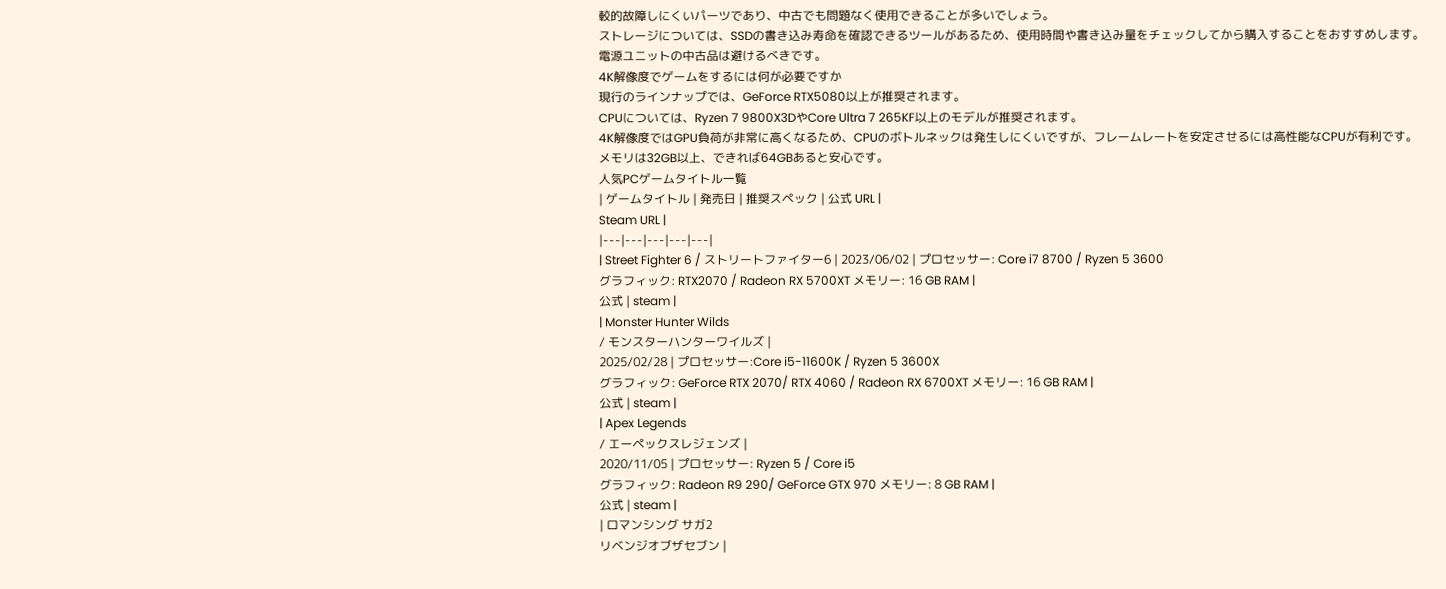較的故障しにくいパーツであり、中古でも問題なく使用できることが多いでしょう。
ストレージについては、SSDの書き込み寿命を確認できるツールがあるため、使用時間や書き込み量をチェックしてから購入することをおすすめします。
電源ユニットの中古品は避けるべきです。
4K解像度でゲームをするには何が必要ですか
現行のラインナップでは、GeForce RTX5080以上が推奨されます。
CPUについては、Ryzen 7 9800X3DやCore Ultra 7 265KF以上のモデルが推奨されます。
4K解像度ではGPU負荷が非常に高くなるため、CPUのボトルネックは発生しにくいですが、フレームレートを安定させるには高性能なCPUが有利です。
メモリは32GB以上、できれば64GBあると安心です。
人気PCゲームタイトル一覧
| ゲームタイトル | 発売日 | 推奨スペック | 公式 URL |
Steam URL |
|---|---|---|---|---|
| Street Fighter 6 / ストリートファイター6 | 2023/06/02 | プロセッサー: Core i7 8700 / Ryzen 5 3600
グラフィック: RTX2070 / Radeon RX 5700XT メモリー: 16 GB RAM |
公式 | steam |
| Monster Hunter Wilds
/ モンスターハンターワイルズ |
2025/02/28 | プロセッサー:Core i5-11600K / Ryzen 5 3600X
グラフィック: GeForce RTX 2070/ RTX 4060 / Radeon RX 6700XT メモリー: 16 GB RAM |
公式 | steam |
| Apex Legends
/ エーペックスレジェンズ |
2020/11/05 | プロセッサー: Ryzen 5 / Core i5
グラフィック: Radeon R9 290/ GeForce GTX 970 メモリー: 8 GB RAM |
公式 | steam |
| ロマンシング サガ2
リベンジオブザセブン |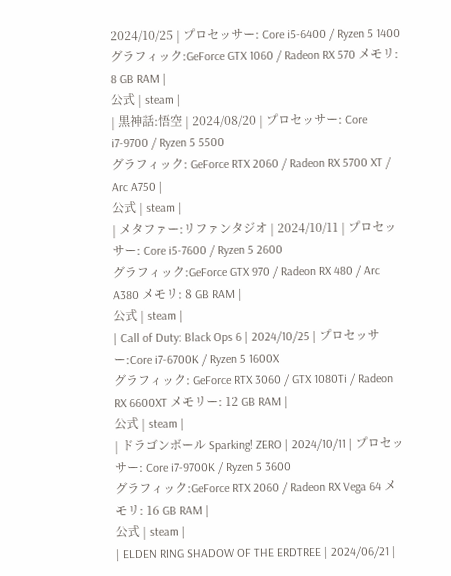2024/10/25 | プロセッサー: Core i5-6400 / Ryzen 5 1400
グラフィック:GeForce GTX 1060 / Radeon RX 570 メモリ: 8 GB RAM |
公式 | steam |
| 黒神話:悟空 | 2024/08/20 | プロセッサー: Core i7-9700 / Ryzen 5 5500
グラフィック: GeForce RTX 2060 / Radeon RX 5700 XT / Arc A750 |
公式 | steam |
| メタファー:リファンタジオ | 2024/10/11 | プロセッサー: Core i5-7600 / Ryzen 5 2600
グラフィック:GeForce GTX 970 / Radeon RX 480 / Arc A380 メモリ: 8 GB RAM |
公式 | steam |
| Call of Duty: Black Ops 6 | 2024/10/25 | プロセッサー:Core i7-6700K / Ryzen 5 1600X
グラフィック: GeForce RTX 3060 / GTX 1080Ti / Radeon RX 6600XT メモリー: 12 GB RAM |
公式 | steam |
| ドラゴンボール Sparking! ZERO | 2024/10/11 | プロセッサー: Core i7-9700K / Ryzen 5 3600
グラフィック:GeForce RTX 2060 / Radeon RX Vega 64 メモリ: 16 GB RAM |
公式 | steam |
| ELDEN RING SHADOW OF THE ERDTREE | 2024/06/21 |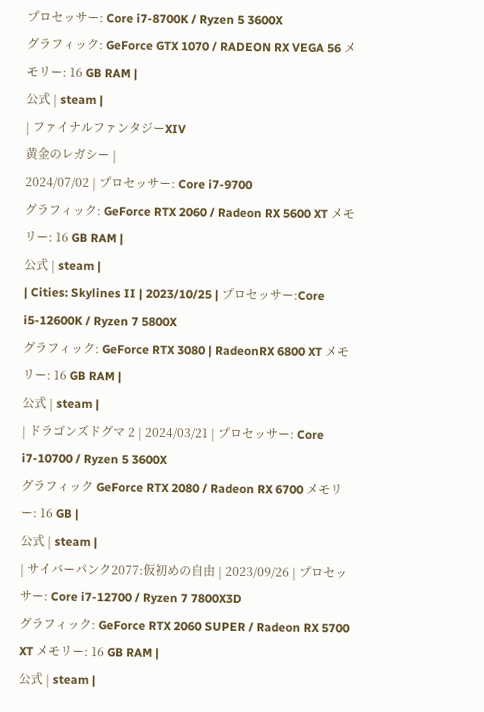プロセッサー: Core i7-8700K / Ryzen 5 3600X
グラフィック: GeForce GTX 1070 / RADEON RX VEGA 56 メモリー: 16 GB RAM |
公式 | steam |
| ファイナルファンタジーXIV
黄金のレガシー |
2024/07/02 | プロセッサー: Core i7-9700
グラフィック: GeForce RTX 2060 / Radeon RX 5600 XT メモリー: 16 GB RAM |
公式 | steam |
| Cities: Skylines II | 2023/10/25 | プロセッサー:Core i5-12600K / Ryzen 7 5800X
グラフィック: GeForce RTX 3080 | RadeonRX 6800 XT メモリー: 16 GB RAM |
公式 | steam |
| ドラゴンズドグマ 2 | 2024/03/21 | プロセッサー: Core i7-10700 / Ryzen 5 3600X
グラフィック GeForce RTX 2080 / Radeon RX 6700 メモリー: 16 GB |
公式 | steam |
| サイバーパンク2077:仮初めの自由 | 2023/09/26 | プロセッサー: Core i7-12700 / Ryzen 7 7800X3D
グラフィック: GeForce RTX 2060 SUPER / Radeon RX 5700 XT メモリー: 16 GB RAM |
公式 | steam |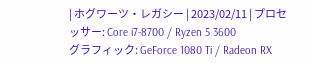| ホグワーツ・レガシー | 2023/02/11 | プロセッサー: Core i7-8700 / Ryzen 5 3600
グラフィック: GeForce 1080 Ti / Radeon RX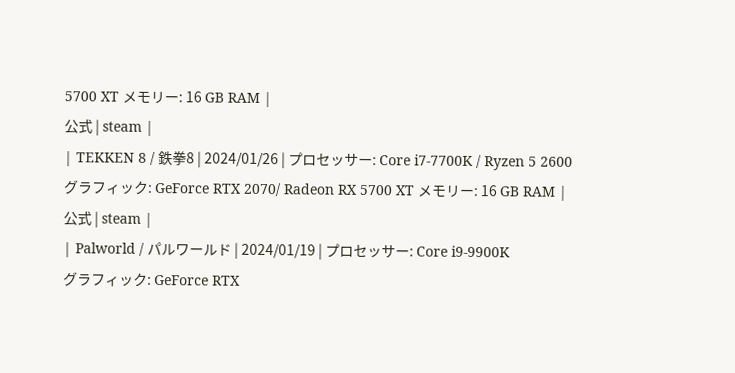5700 XT メモリー: 16 GB RAM |
公式 | steam |
| TEKKEN 8 / 鉄拳8 | 2024/01/26 | プロセッサー: Core i7-7700K / Ryzen 5 2600
グラフィック: GeForce RTX 2070/ Radeon RX 5700 XT メモリー: 16 GB RAM |
公式 | steam |
| Palworld / パルワールド | 2024/01/19 | プロセッサー: Core i9-9900K
グラフィック: GeForce RTX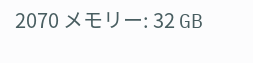2070 メモリー: 32 GB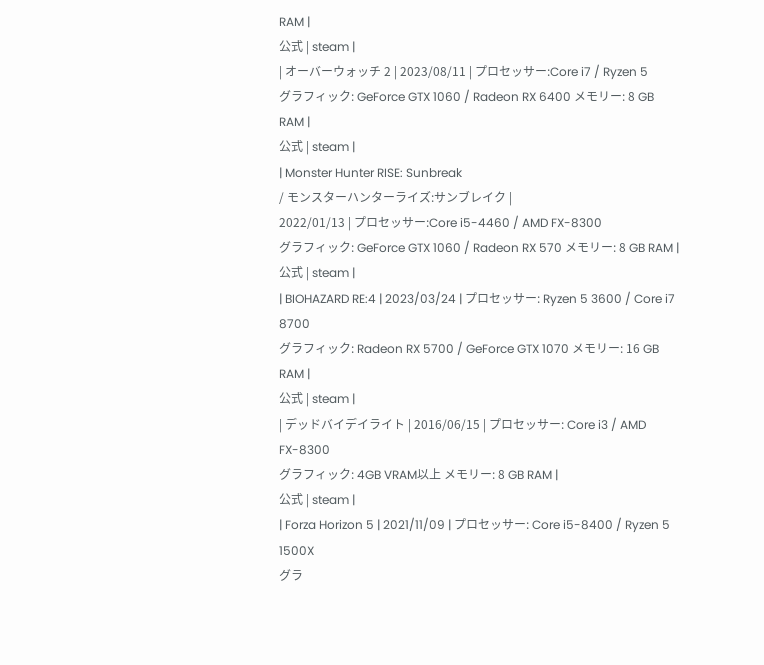RAM |
公式 | steam |
| オーバーウォッチ 2 | 2023/08/11 | プロセッサー:Core i7 / Ryzen 5
グラフィック: GeForce GTX 1060 / Radeon RX 6400 メモリー: 8 GB RAM |
公式 | steam |
| Monster Hunter RISE: Sunbreak
/ モンスターハンターライズ:サンブレイク |
2022/01/13 | プロセッサー:Core i5-4460 / AMD FX-8300
グラフィック: GeForce GTX 1060 / Radeon RX 570 メモリー: 8 GB RAM |
公式 | steam |
| BIOHAZARD RE:4 | 2023/03/24 | プロセッサー: Ryzen 5 3600 / Core i7 8700
グラフィック: Radeon RX 5700 / GeForce GTX 1070 メモリー: 16 GB RAM |
公式 | steam |
| デッドバイデイライト | 2016/06/15 | プロセッサー: Core i3 / AMD FX-8300
グラフィック: 4GB VRAM以上 メモリー: 8 GB RAM |
公式 | steam |
| Forza Horizon 5 | 2021/11/09 | プロセッサー: Core i5-8400 / Ryzen 5 1500X
グラ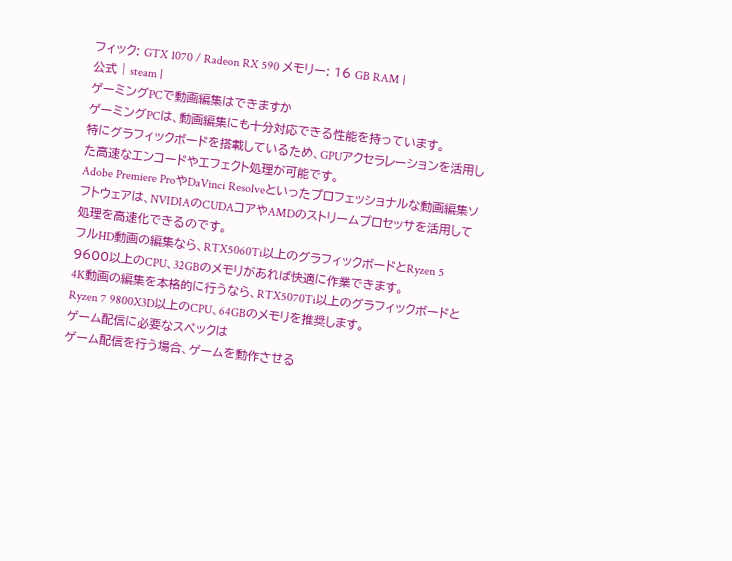フィック: GTX 1070 / Radeon RX 590 メモリー: 16 GB RAM |
公式 | steam |
ゲーミングPCで動画編集はできますか
ゲーミングPCは、動画編集にも十分対応できる性能を持っています。
特にグラフィックボードを搭載しているため、GPUアクセラレーションを活用した高速なエンコードやエフェクト処理が可能です。
Adobe Premiere ProやDaVinci Resolveといったプロフェッショナルな動画編集ソフトウェアは、NVIDIAのCUDAコアやAMDのストリームプロセッサを活用して処理を高速化できるのです。
フルHD動画の編集なら、RTX5060Ti以上のグラフィックボードとRyzen 5 9600以上のCPU、32GBのメモリがあれば快適に作業できます。
4K動画の編集を本格的に行うなら、RTX5070Ti以上のグラフィックボードとRyzen 7 9800X3D以上のCPU、64GBのメモリを推奨します。
ゲーム配信に必要なスペックは
ゲーム配信を行う場合、ゲームを動作させる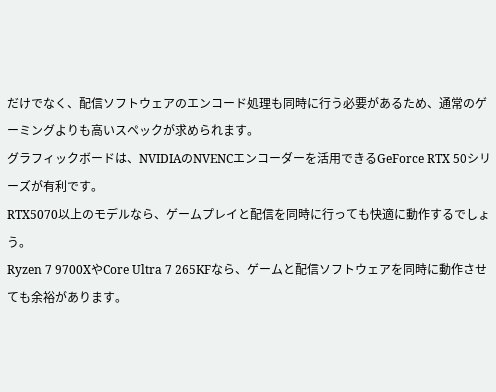だけでなく、配信ソフトウェアのエンコード処理も同時に行う必要があるため、通常のゲーミングよりも高いスペックが求められます。
グラフィックボードは、NVIDIAのNVENCエンコーダーを活用できるGeForce RTX 50シリーズが有利です。
RTX5070以上のモデルなら、ゲームプレイと配信を同時に行っても快適に動作するでしょう。
Ryzen 7 9700XやCore Ultra 7 265KFなら、ゲームと配信ソフトウェアを同時に動作させても余裕があります。